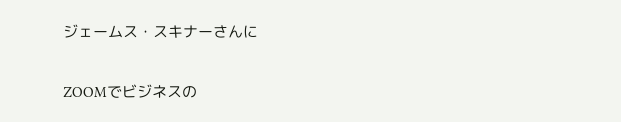ジェームス・スキナーさんに

ZOOMでビジネスの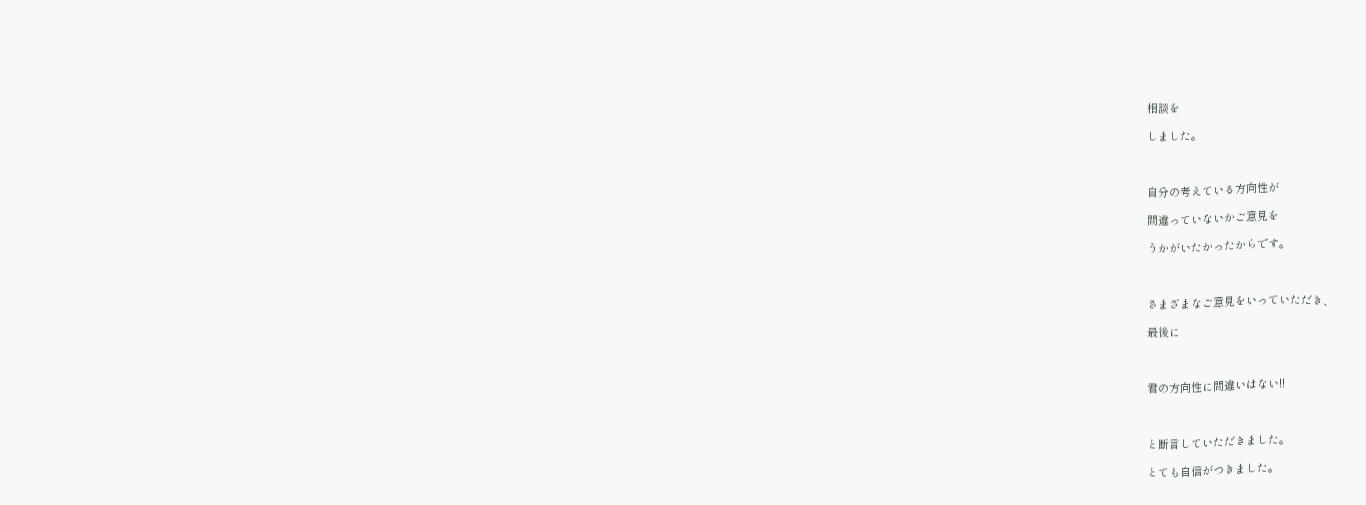相談を

しました。



自分の考えている方向性が

間違っていないかご意見を

うかがいたかったからです。



さまざまなご意見をいっていただき、

最後に



君の方向性に間違いはない!!



と断言していただきました。

とても自信がつきました。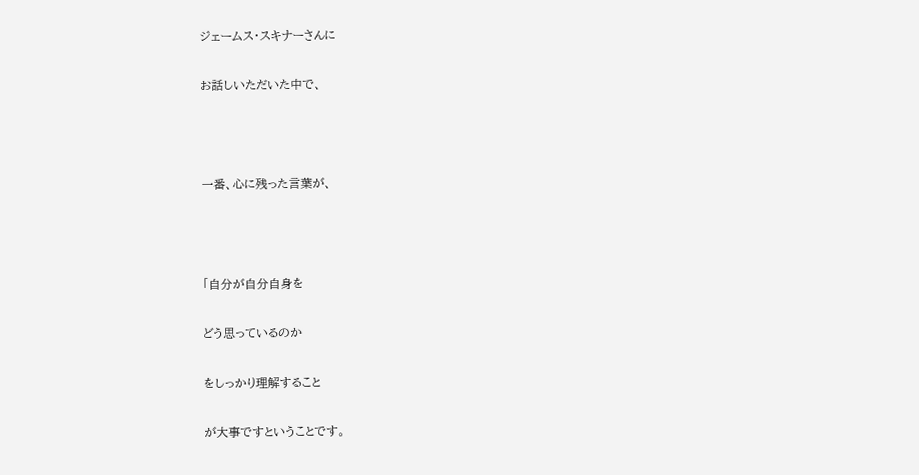ジェームス・スキナーさんに

お話しいただいた中で、



一番、心に残った言葉が、



「自分が自分自身を

どう思っているのか

をしっかり理解すること

が大事ですということです。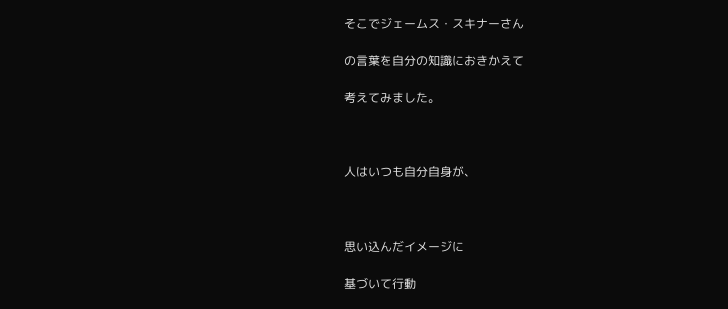そこでジェームス・スキナーさん

の言葉を自分の知識におきかえて

考えてみました。



人はいつも自分自身が、



思い込んだイメージに

基づいて行動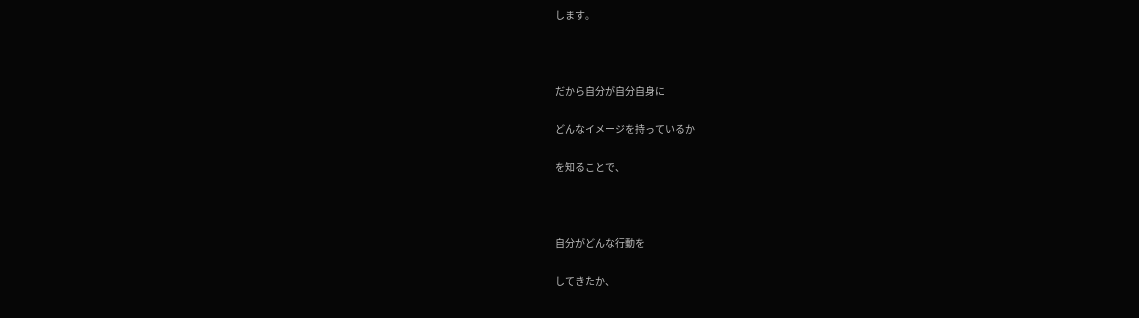します。



だから自分が自分自身に

どんなイメージを持っているか

を知ることで、



自分がどんな行動を

してきたか、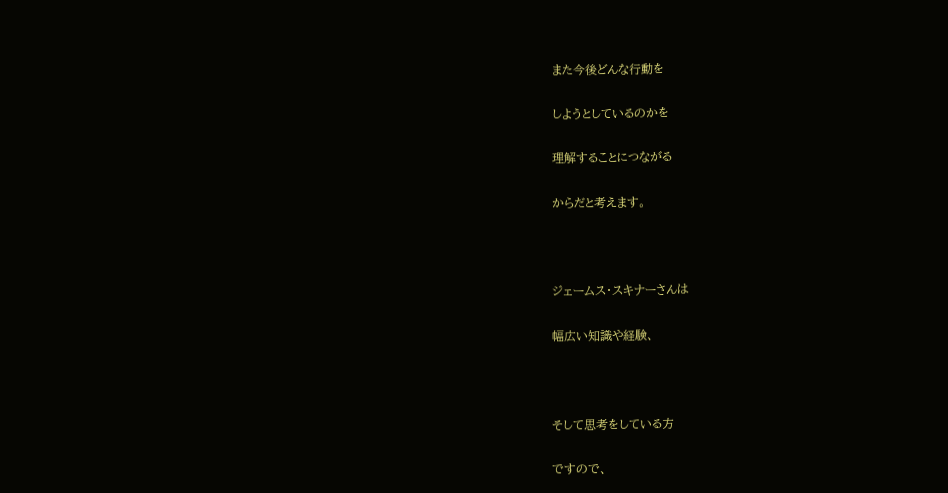また今後どんな行動を

しようとしているのかを

理解することにつながる

からだと考えます。



ジェームス・スキナーさんは

幅広い知識や経験、



そして思考をしている方

ですので、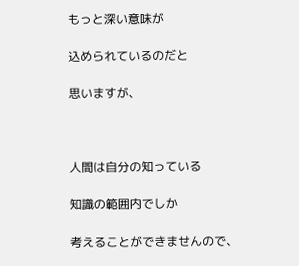もっと深い意味が

込められているのだと

思いますが、



人間は自分の知っている

知識の範囲内でしか

考えることができませんので、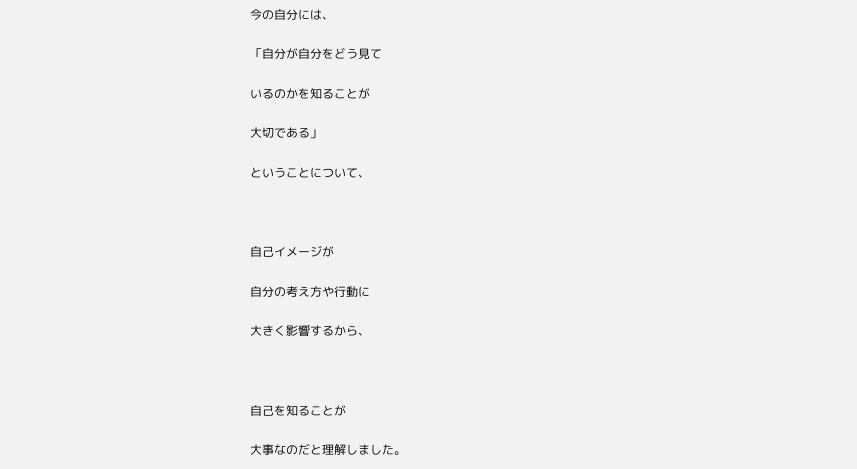今の自分には、

「自分が自分をどう見て

いるのかを知ることが

大切である」

ということについて、



自己イメージが

自分の考え方や行動に

大きく影響するから、



自己を知ることが

大事なのだと理解しました。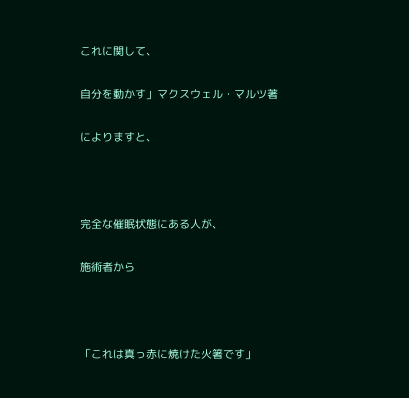これに関して、

自分を動かす」マクスウェル・マルツ著

によりますと、



完全な催眠状態にある人が、

施術者から



「これは真っ赤に焼けた火箸です」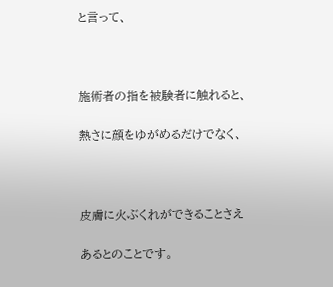と言って、



施術者の指を被験者に触れると、

熱さに顔をゆがめるだけでなく、



皮膚に火ぶくれができることさえ

あるとのことです。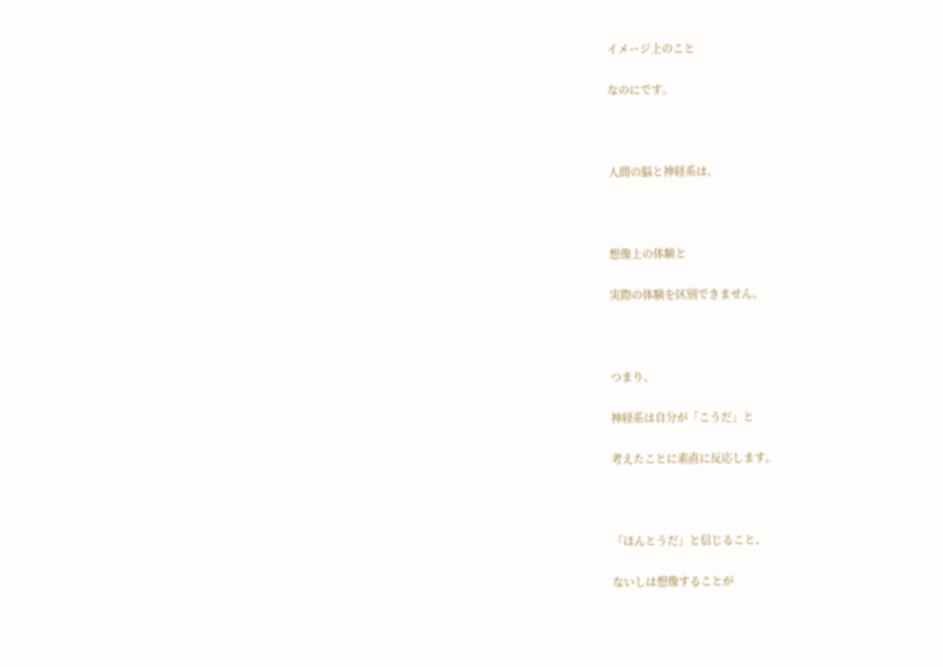イメージ上のこと

なのにです。



人間の脳と神経系は、



想像上の体験と

実際の体験を区別できません。



つまり、

神経系は自分が「こうだ」と

考えたことに素直に反応します。



「ほんとうだ」と信じること、

ないしは想像することが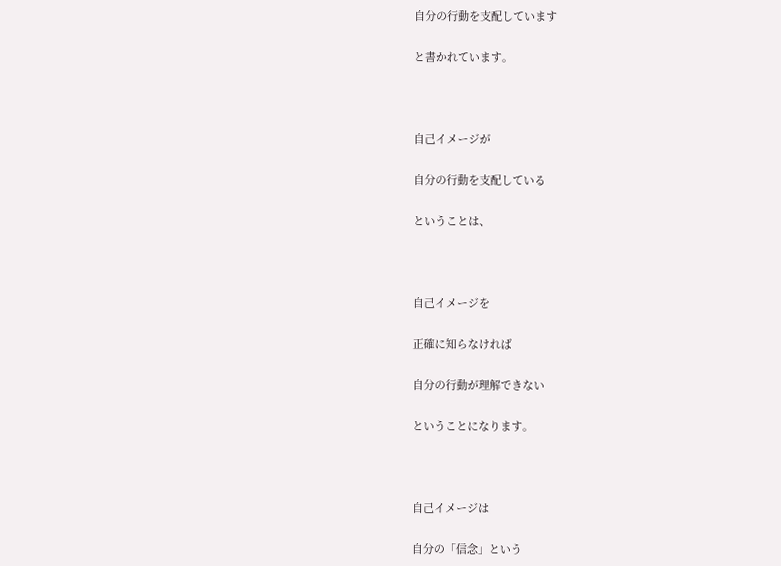自分の行動を支配しています

と書かれています。



自己イメージが

自分の行動を支配している

ということは、



自己イメージを

正確に知らなければ

自分の行動が理解できない

ということになります。



自己イメージは

自分の「信念」という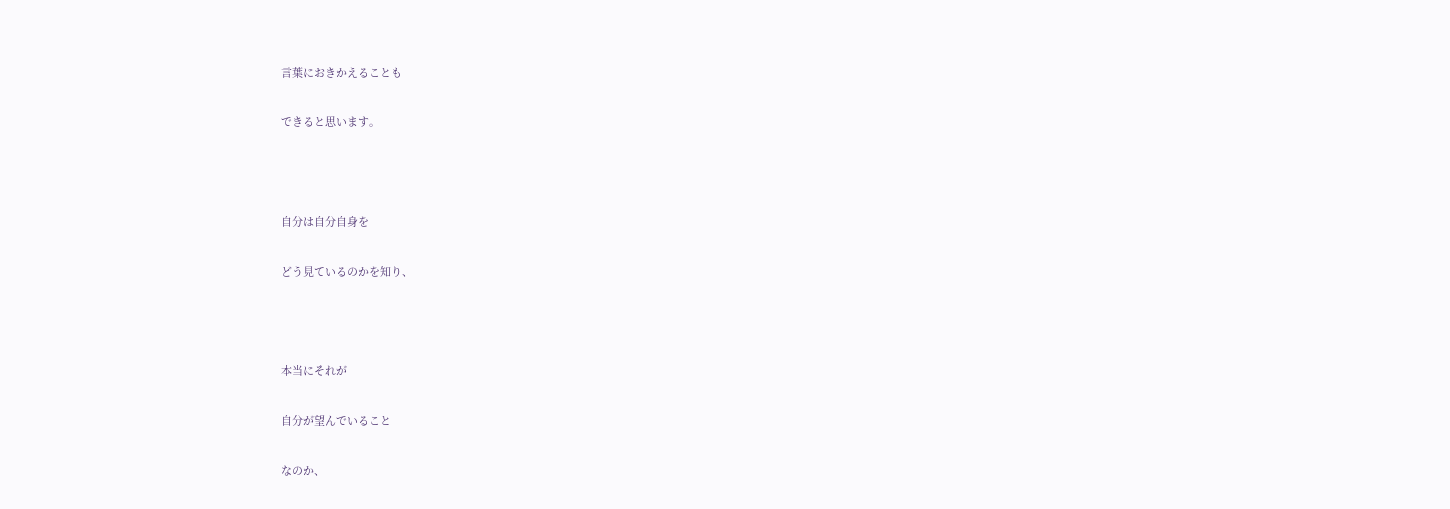言葉におきかえることも

できると思います。



自分は自分自身を

どう見ているのかを知り、



本当にそれが

自分が望んでいること

なのか、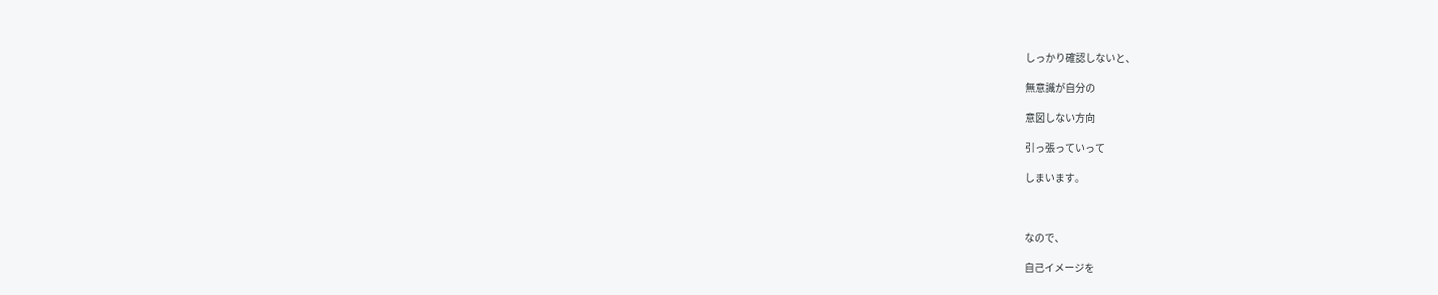しっかり確認しないと、

無意識が自分の

意図しない方向

引っ張っていって

しまいます。



なので、

自己イメージを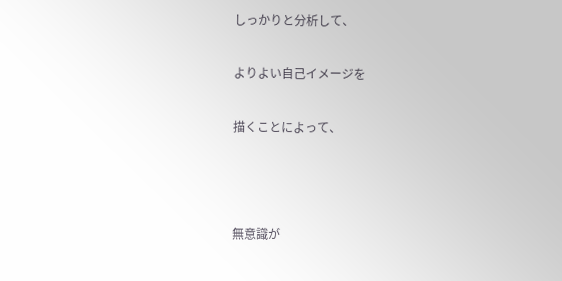しっかりと分析して、

よりよい自己イメージを

描くことによって、



無意識が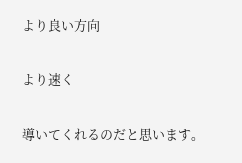より良い方向

より速く

導いてくれるのだと思います。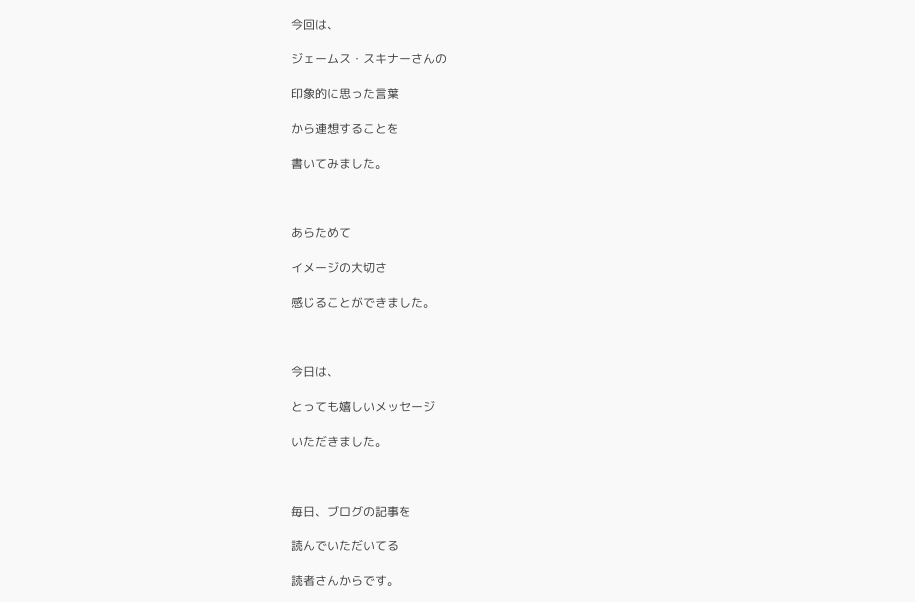今回は、

ジェームス・スキナーさんの

印象的に思った言葉

から連想することを

書いてみました。



あらためて

イメージの大切さ

感じることができました。



今日は、

とっても嬉しいメッセージ

いただきました。



毎日、ブログの記事を

読んでいただいてる

読者さんからです。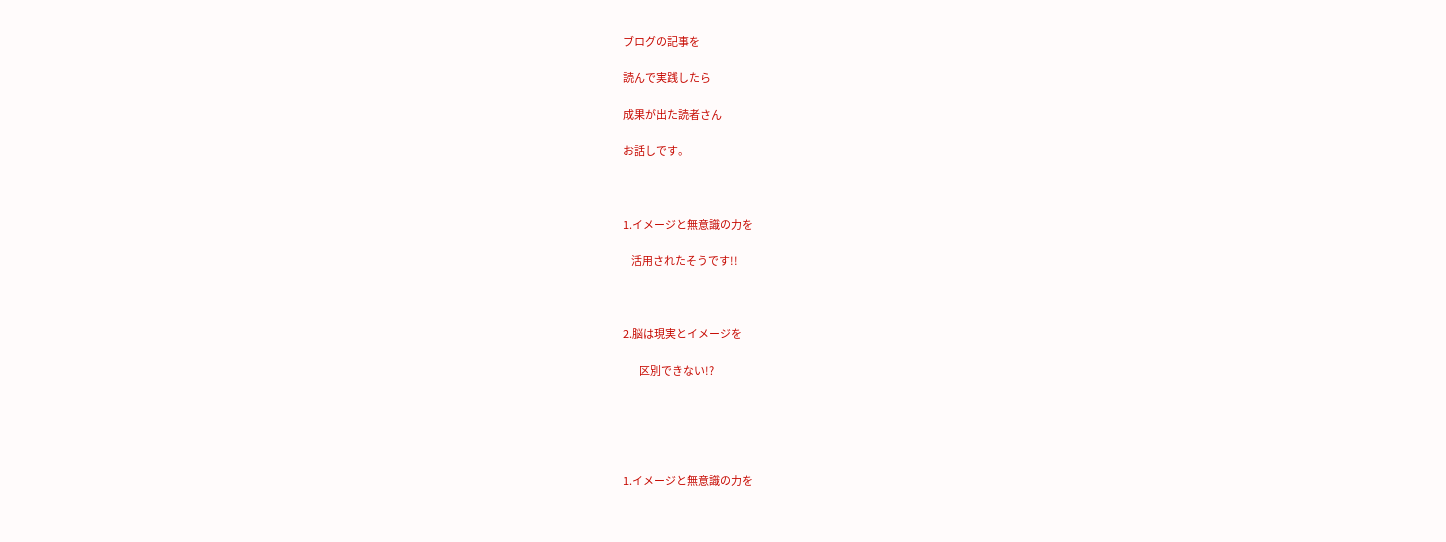ブログの記事を

読んで実践したら

成果が出た読者さん

お話しです。



1.イメージと無意識の力を

    活用されたそうです!!



2.脳は現実とイメージを

        区別できない!?





1.イメージと無意識の力を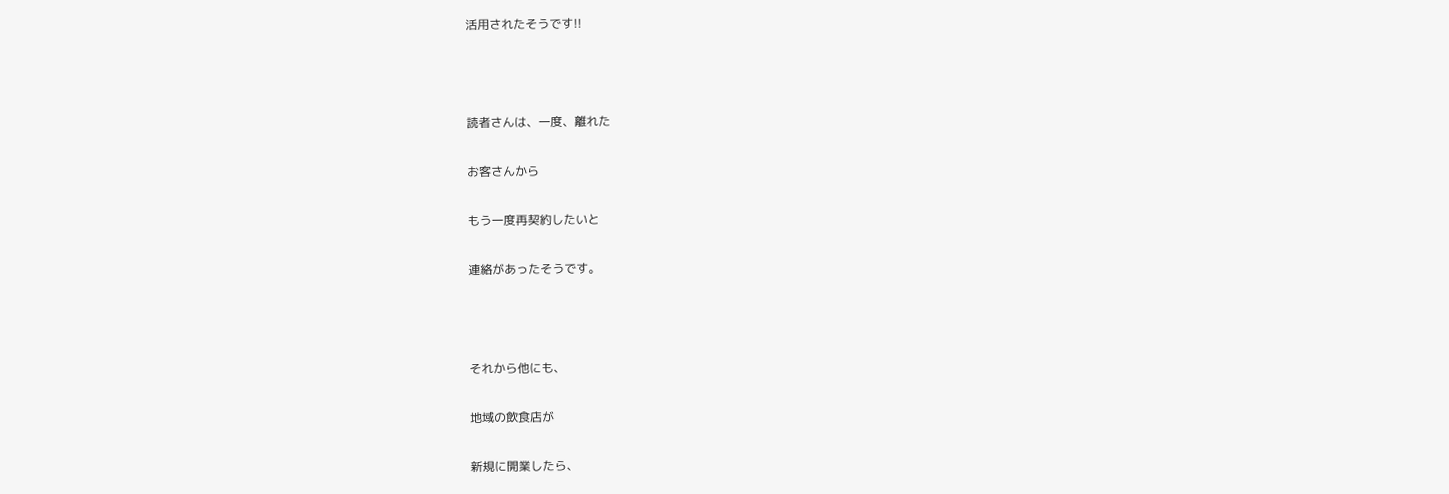活用されたそうです!!



読者さんは、一度、離れた

お客さんから

もう一度再契約したいと

連絡があったそうです。



それから他にも、

地域の飲食店が

新規に開業したら、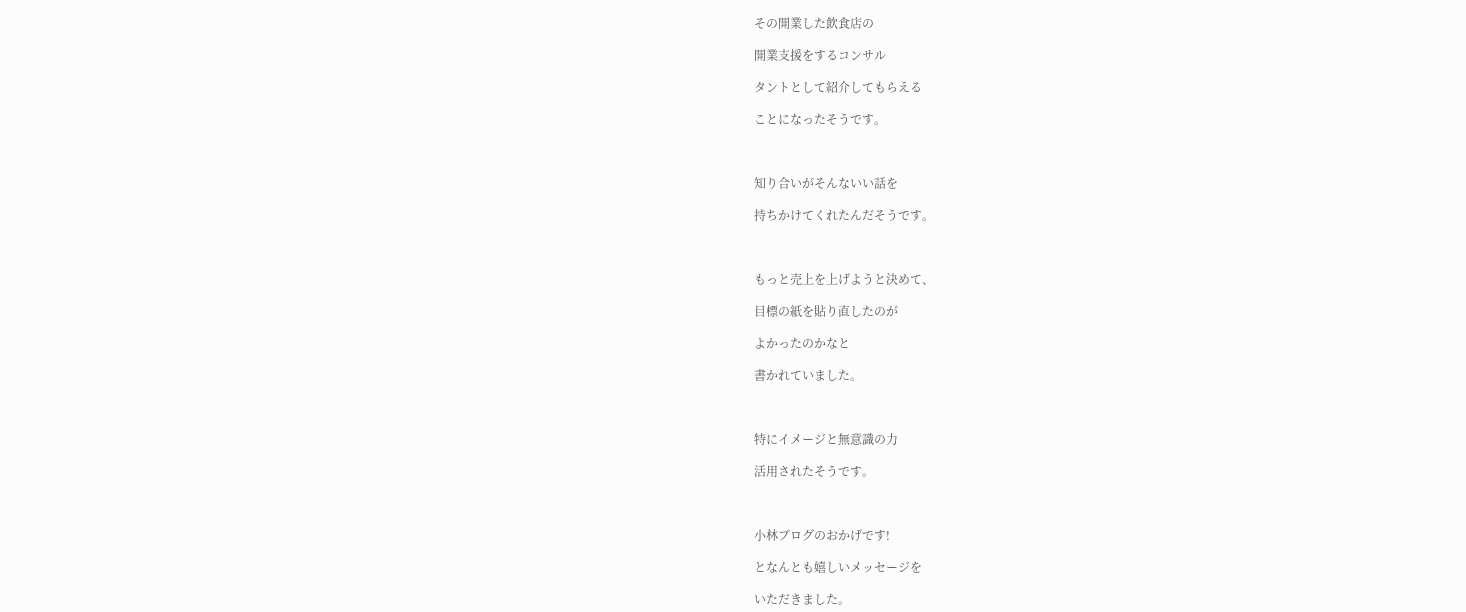その開業した飲食店の

開業支援をするコンサル

タントとして紹介してもらえる

ことになったそうです。



知り合いがそんないい話を

持ちかけてくれたんだそうです。



もっと売上を上げようと決めて、

目標の紙を貼り直したのが

よかったのかなと

書かれていました。



特にイメージと無意識の力

活用されたそうです。



小林ブログのおかげです!

となんとも嬉しいメッセージを

いただきました。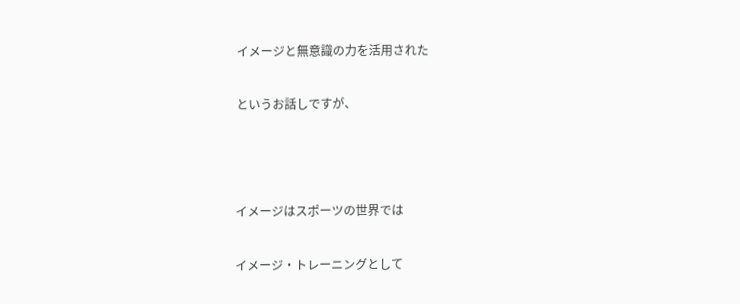イメージと無意識の力を活用された

というお話しですが、



イメージはスポーツの世界では

イメージ・トレーニングとして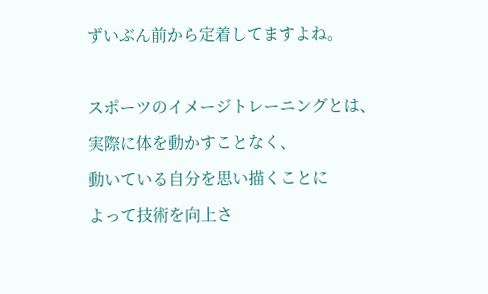ずいぶん前から定着してますよね。



スポーツのイメージトレーニングとは、

実際に体を動かすことなく、

動いている自分を思い描くことに

よって技術を向上さ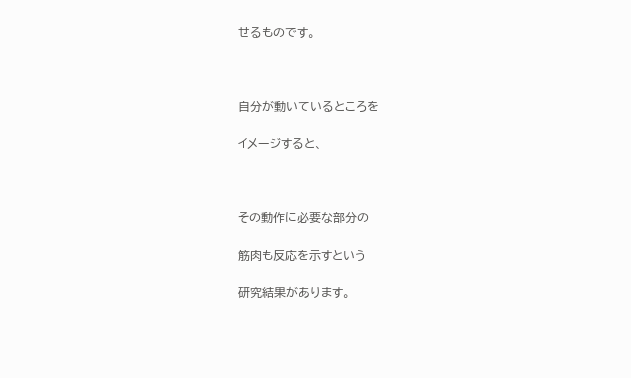せるものです。



自分が動いているところを

イメージすると、



その動作に必要な部分の

筋肉も反応を示すという

研究結果があります。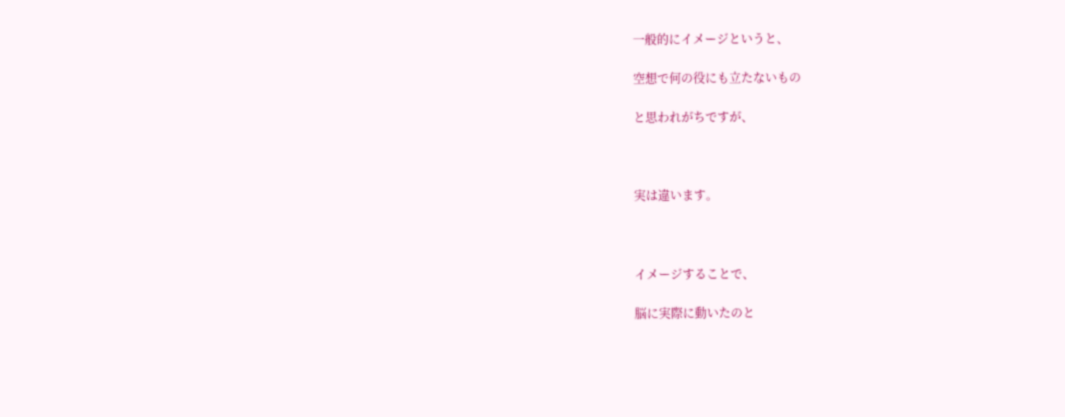一般的にイメージというと、

空想で何の役にも立たないもの

と思われがちですが、



実は違います。



イメージすることで、

脳に実際に動いたのと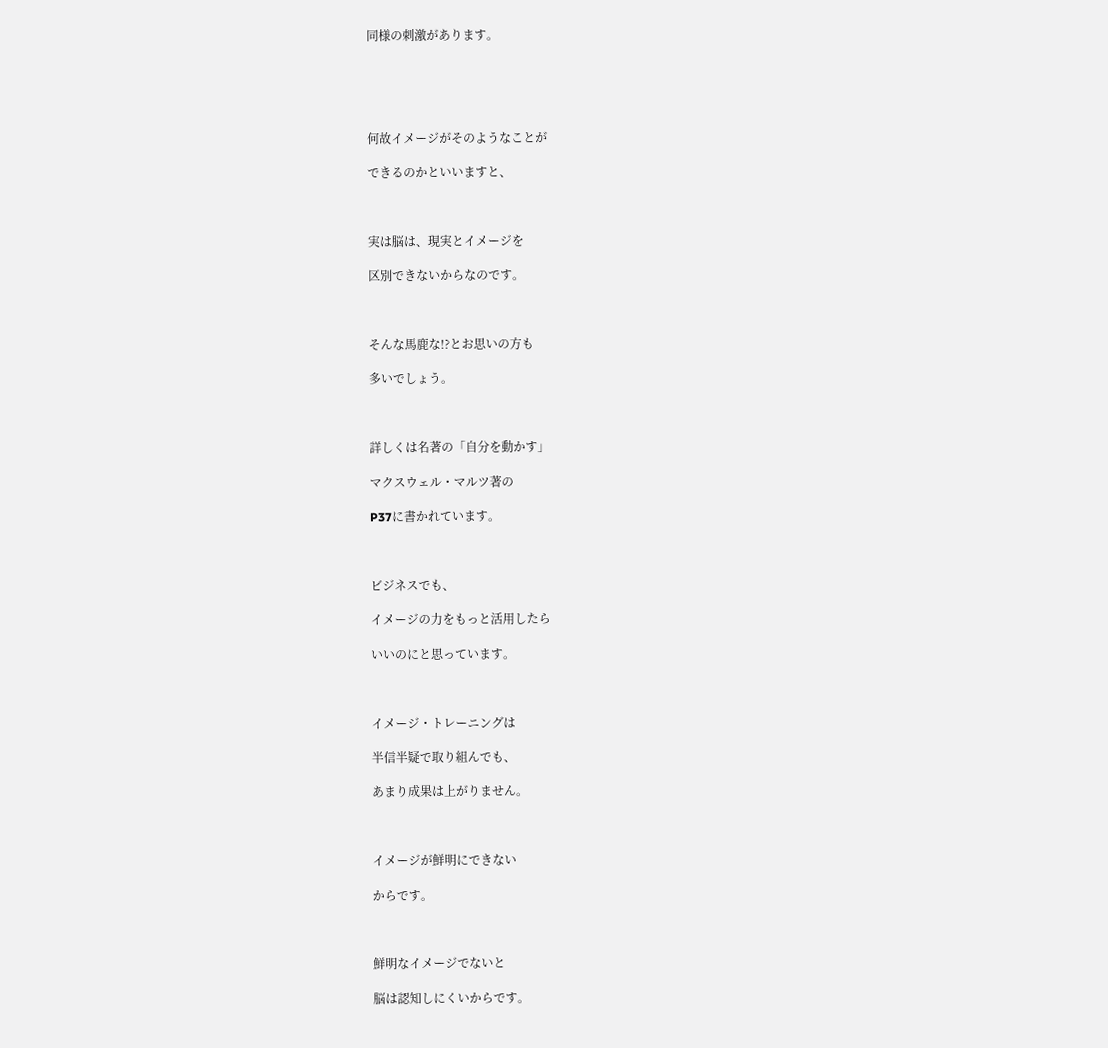同様の刺激があります。





何故イメージがそのようなことが

できるのかといいますと、



実は脳は、現実とイメージを

区別できないからなのです。



そんな馬鹿な!?とお思いの方も

多いでしょう。



詳しくは名著の「自分を動かす」

マクスウェル・マルツ著の

P37に書かれています。



ビジネスでも、

イメージの力をもっと活用したら

いいのにと思っています。



イメージ・トレーニングは

半信半疑で取り組んでも、

あまり成果は上がりません。



イメージが鮮明にできない

からです。



鮮明なイメージでないと

脳は認知しにくいからです。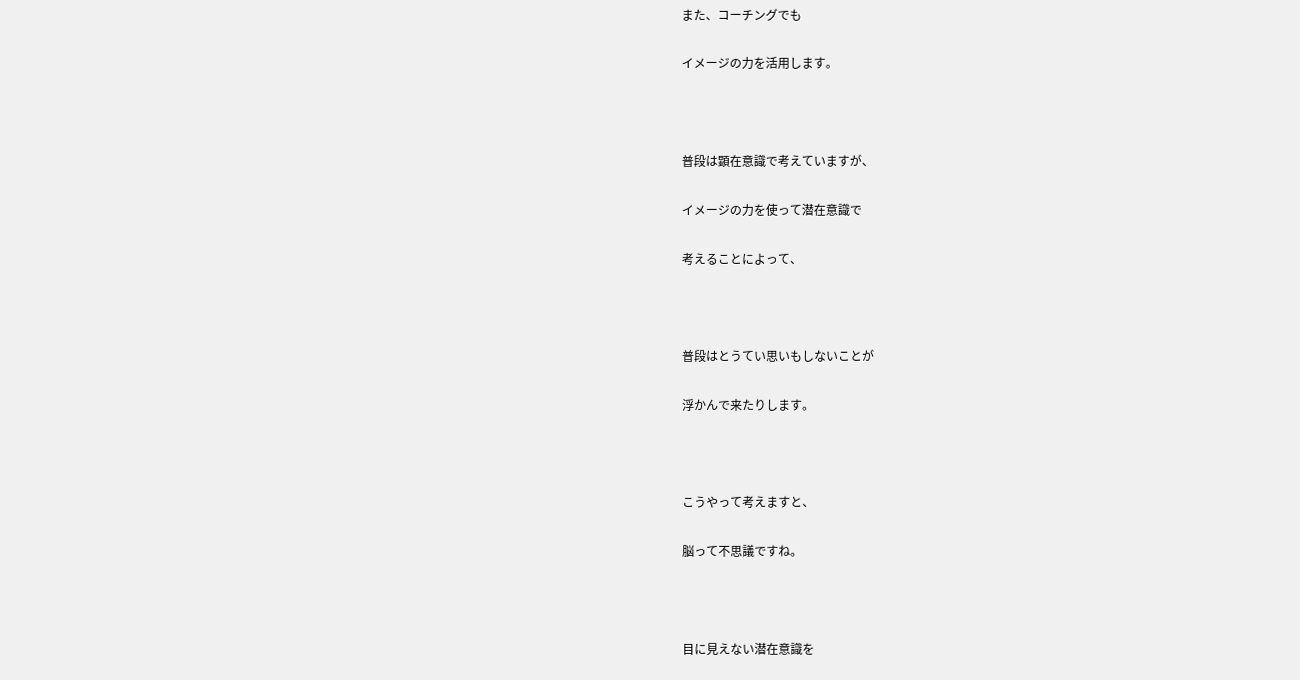また、コーチングでも

イメージの力を活用します。



普段は顕在意識で考えていますが、

イメージの力を使って潜在意識で

考えることによって、



普段はとうてい思いもしないことが

浮かんで来たりします。



こうやって考えますと、

脳って不思議ですね。



目に見えない潜在意識を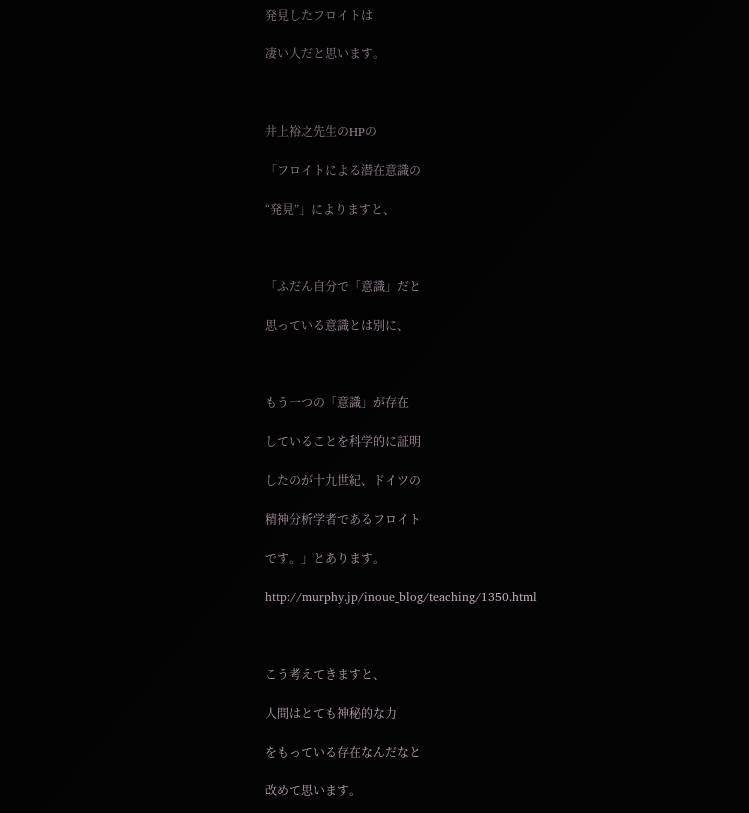発見したフロイトは

凄い人だと思います。



井上裕之先生のHPの

「フロイトによる潜在意識の

“発見”」によりますと、



「ふだん自分で「意識」だと

思っている意識とは別に、



もう一つの「意識」が存在

していることを科学的に証明

したのが十九世紀、ドイツの

精神分析学者であるフロイト

です。」とあります。

http://murphy.jp/inoue_blog/teaching/1350.html



こう考えてきますと、

人間はとても神秘的な力

をもっている存在なんだなと

改めて思います。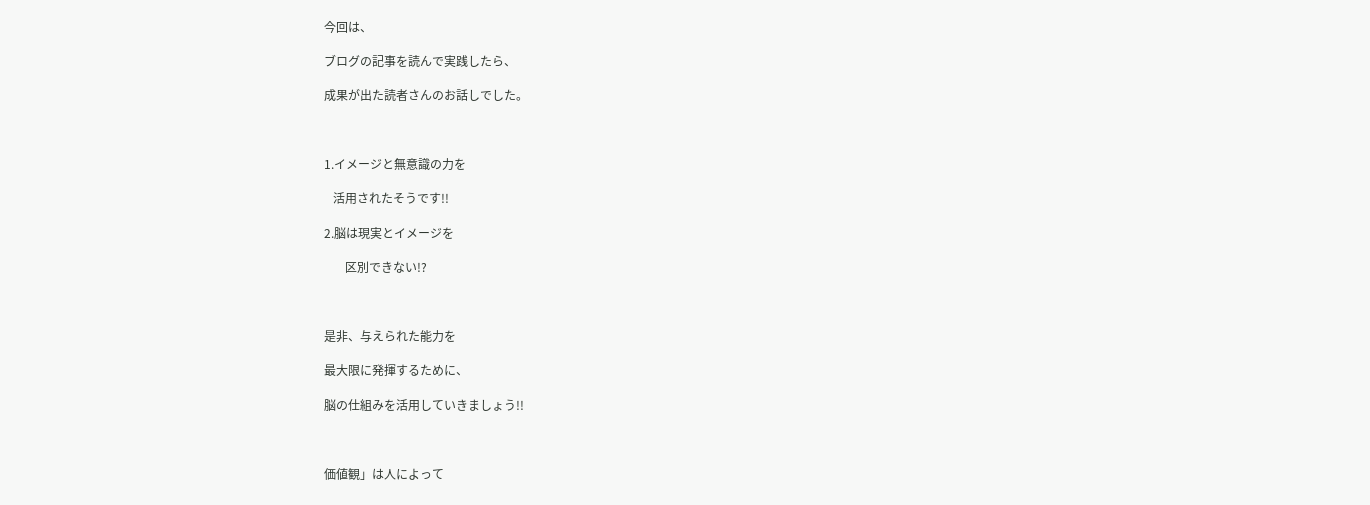今回は、

ブログの記事を読んで実践したら、

成果が出た読者さんのお話しでした。



1.イメージと無意識の力を

   活用されたそうです!!

2.脳は現実とイメージを

       区別できない!?



是非、与えられた能力を

最大限に発揮するために、

脳の仕組みを活用していきましょう!!



価値観」は人によって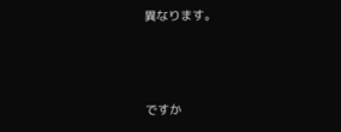異なります。



ですか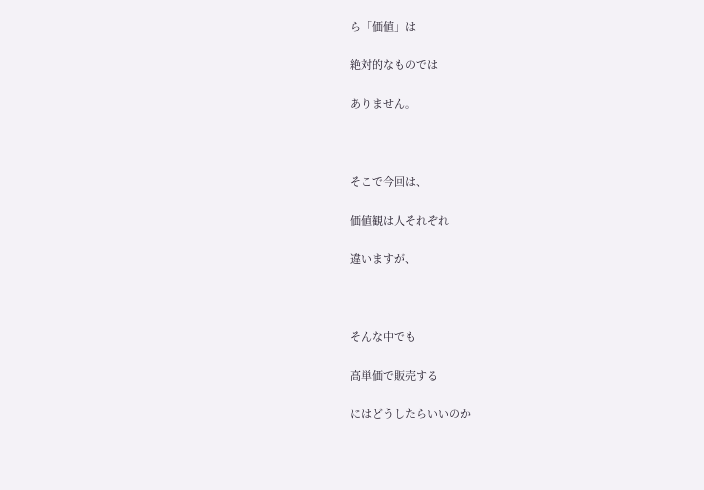ら「価値」は

絶対的なものでは

ありません。



そこで今回は、

価値観は人それぞれ

違いますが、



そんな中でも

高単価で販売する

にはどうしたらいいのか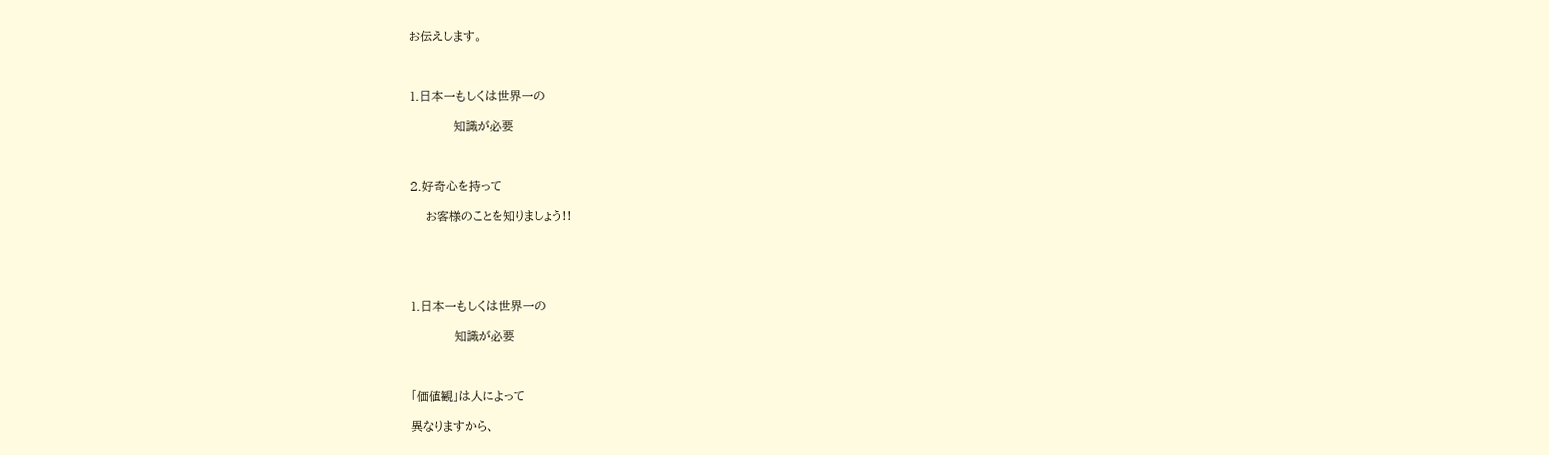お伝えします。



1.日本一もしくは世界一の

           知識が必要



2.好奇心を持って

    お客様のことを知りましょう!!





1.日本一もしくは世界一の

           知識が必要



「価値観」は人によって

異なりますから、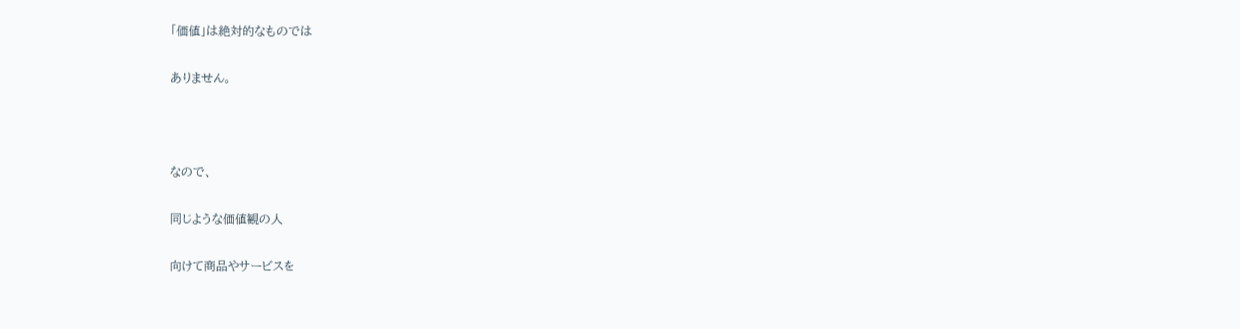「価値」は絶対的なものでは

ありません。



なので、

同じような価値観の人

向けて商品やサービスを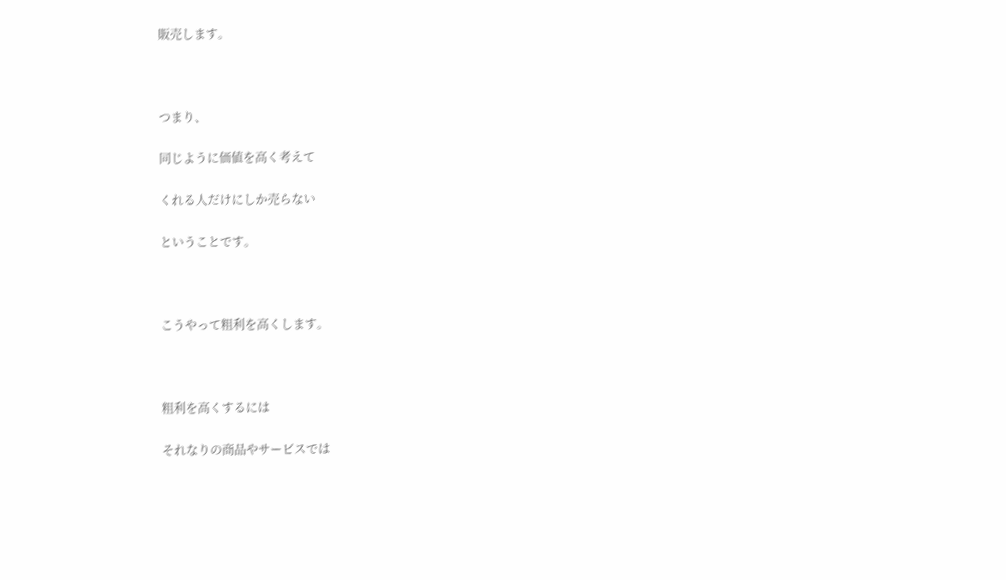販売します。



つまり、

同じように価値を高く考えて

くれる人だけにしか売らない

ということです。



こうやって粗利を高くします。



粗利を高くするには

それなりの商品やサービスでは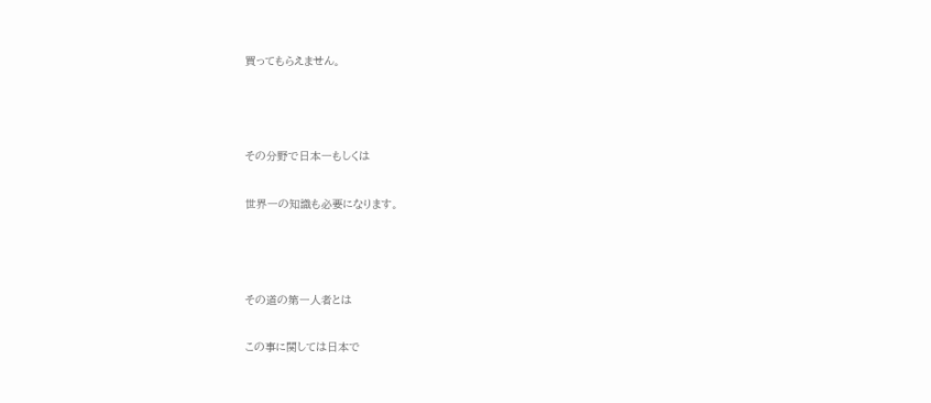買ってもらえません。



その分野で日本一もしくは

世界一の知識も必要になります。



その道の第一人者とは

この事に関しては日本で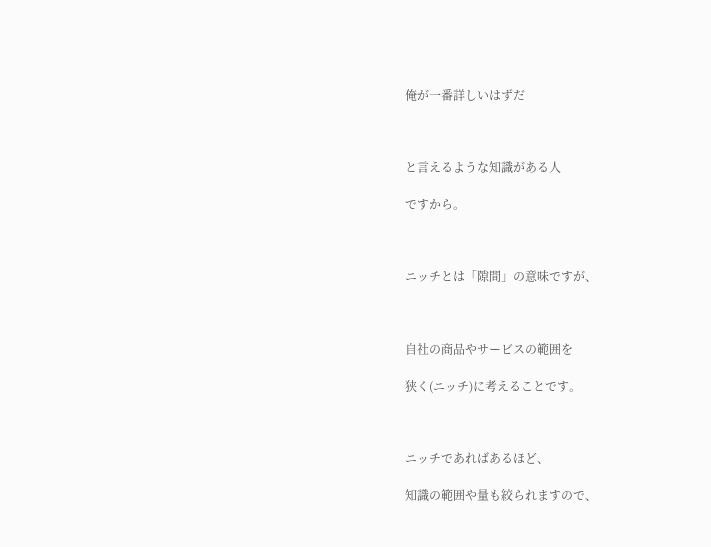俺が一番詳しいはずだ



と言えるような知識がある人

ですから。



ニッチとは「隙間」の意味ですが、



自社の商品やサービスの範囲を

狭く(ニッチ)に考えることです。



ニッチであればあるほど、

知識の範囲や量も絞られますので、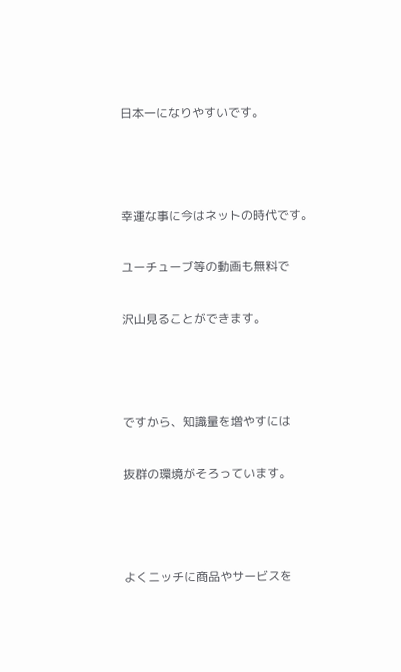日本一になりやすいです。



幸運な事に今はネットの時代です。

ユーチューブ等の動画も無料で

沢山見ることができます。



ですから、知識量を増やすには

抜群の環境がそろっています。



よくニッチに商品やサービスを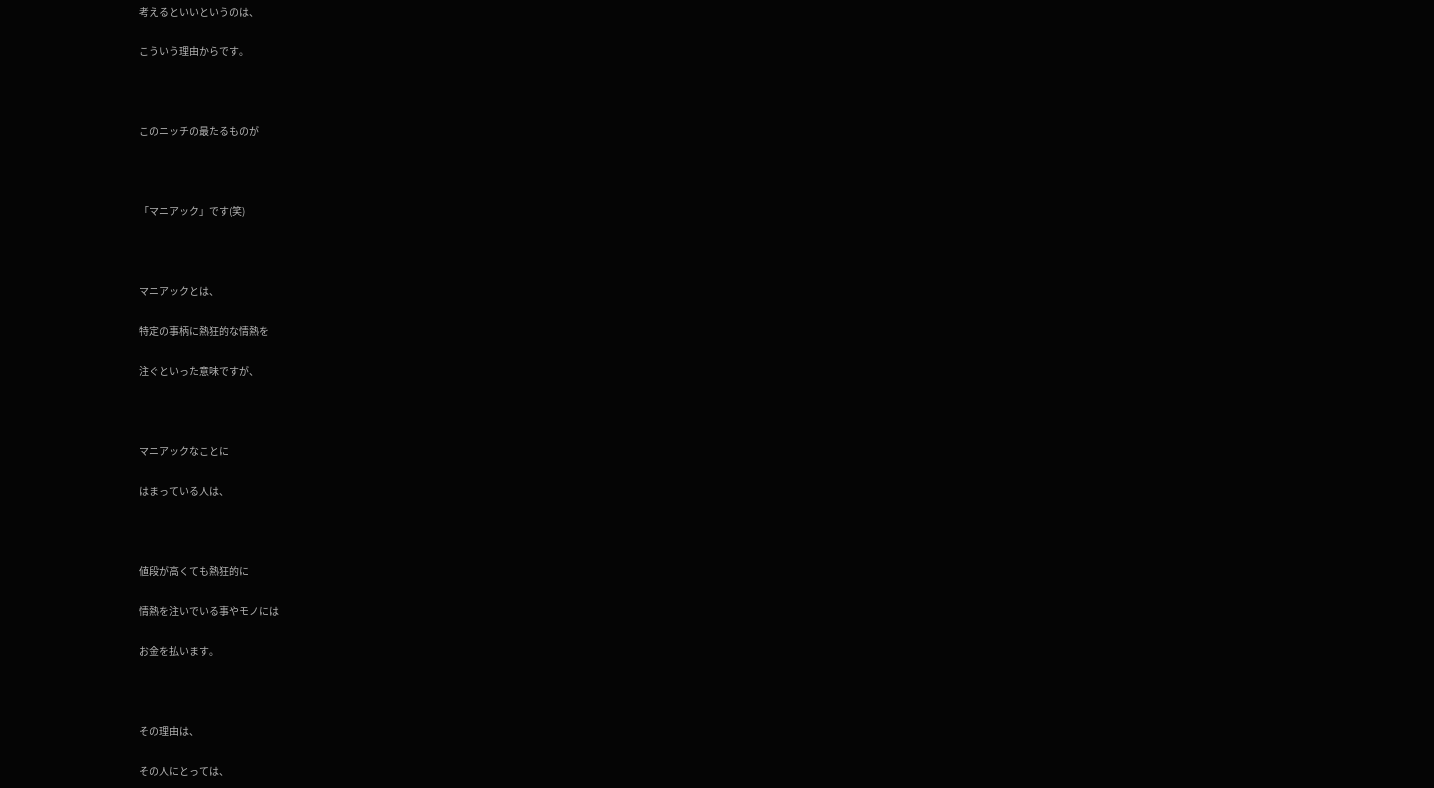考えるといいというのは、

こういう理由からです。



このニッチの最たるものが



「マニアック」です(笑)



マニアックとは、

特定の事柄に熱狂的な情熱を

注ぐといった意味ですが、



マニアックなことに

はまっている人は、



値段が高くても熱狂的に

情熱を注いでいる事やモノには

お金を払います。



その理由は、

その人にとっては、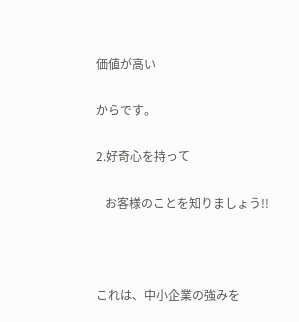価値が高い

からです。

2.好奇心を持って

   お客様のことを知りましょう!!



これは、中小企業の強みを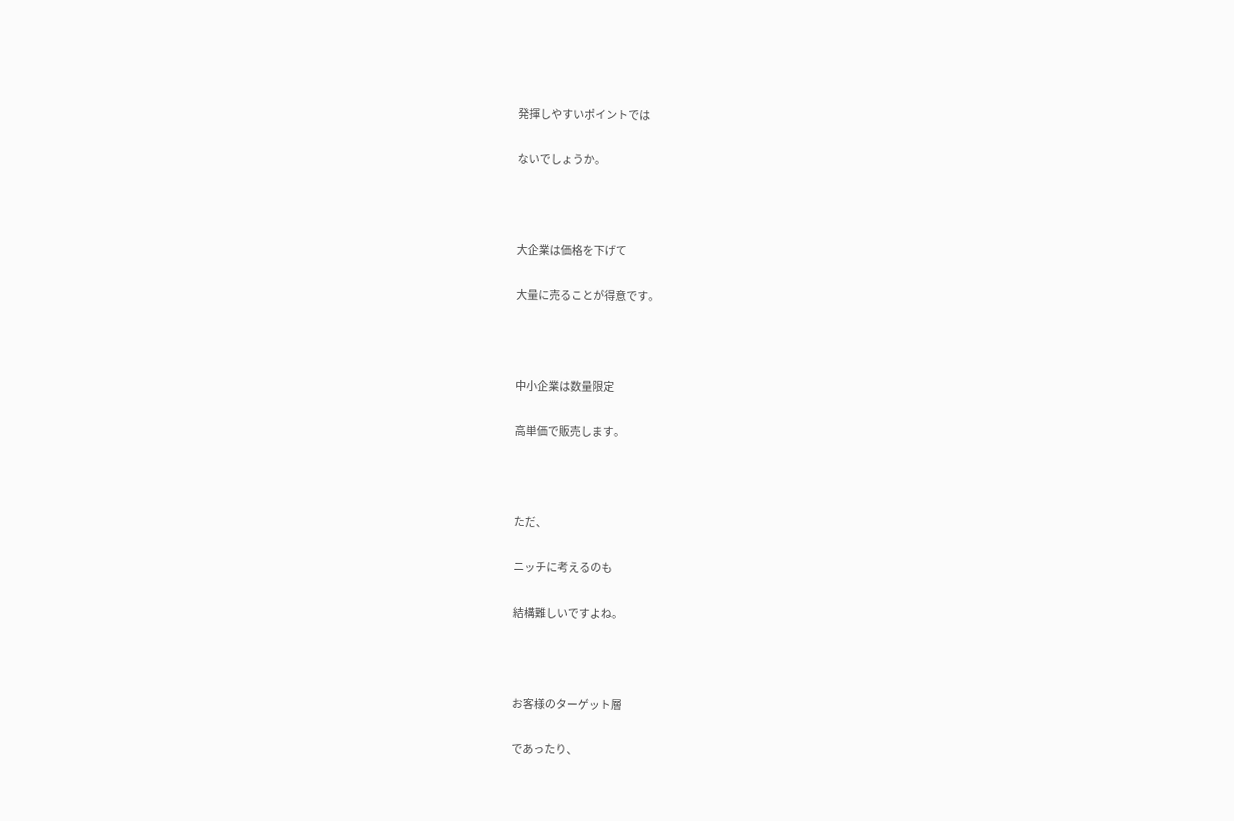発揮しやすいポイントでは

ないでしょうか。



大企業は価格を下げて

大量に売ることが得意です。



中小企業は数量限定

高単価で販売します。



ただ、

ニッチに考えるのも

結構難しいですよね。



お客様のターゲット層

であったり、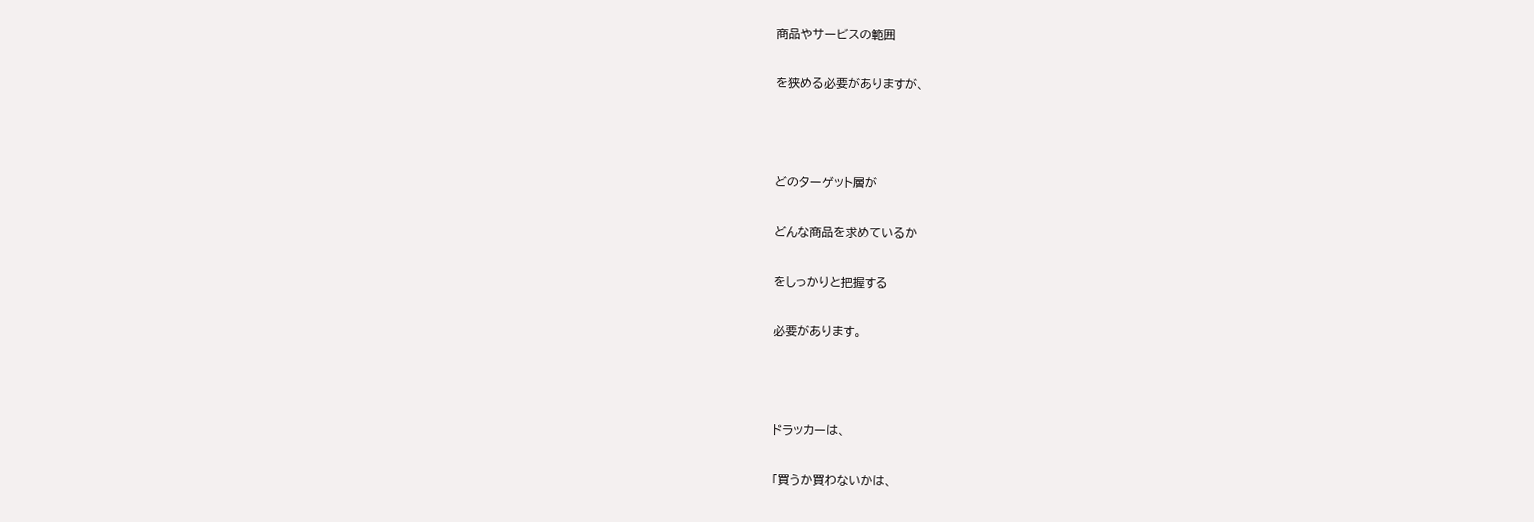商品やサービスの範囲

を狭める必要がありますが、



どのターゲット層が

どんな商品を求めているか

をしっかりと把握する

必要があります。



ドラッカーは、

「買うか買わないかは、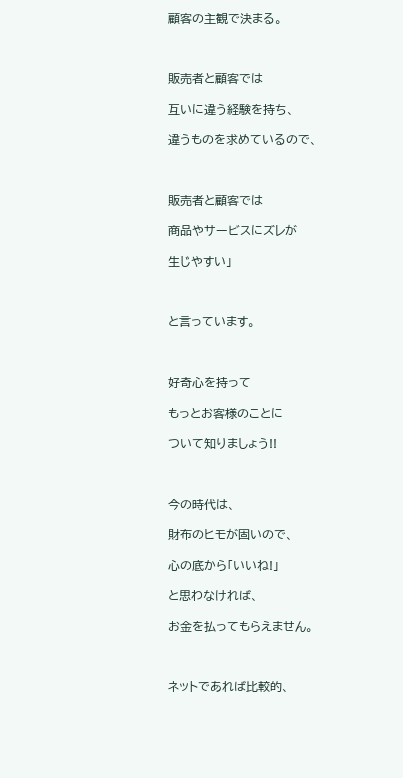顧客の主観で決まる。



販売者と顧客では

互いに違う経験を持ち、

違うものを求めているので、



販売者と顧客では

商品やサービスにズレが

生じやすい」



と言っています。



好奇心を持って

もっとお客様のことに

ついて知りましょう!!



今の時代は、

財布のヒモが固いので、

心の底から「いいね!」

と思わなければ、

お金を払ってもらえません。



ネットであれば比較的、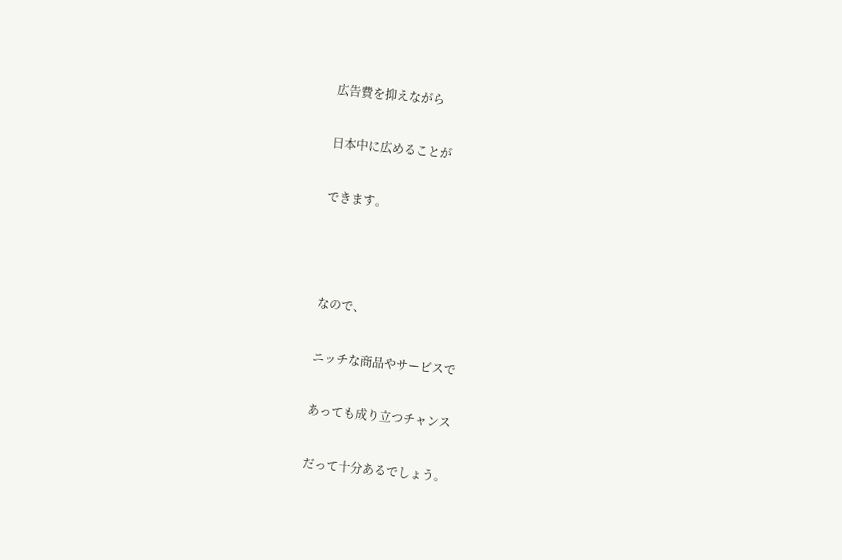広告費を抑えながら

日本中に広めることが

できます。



なので、

ニッチな商品やサービスで

あっても成り立つチャンス

だって十分あるでしょう。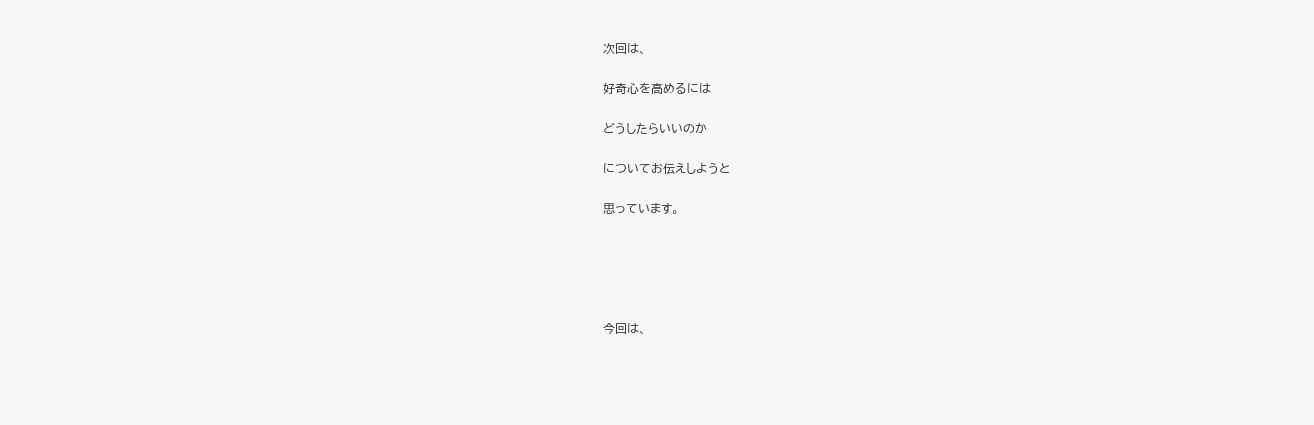次回は、

好奇心を高めるには

どうしたらいいのか

についてお伝えしようと

思っています。





今回は、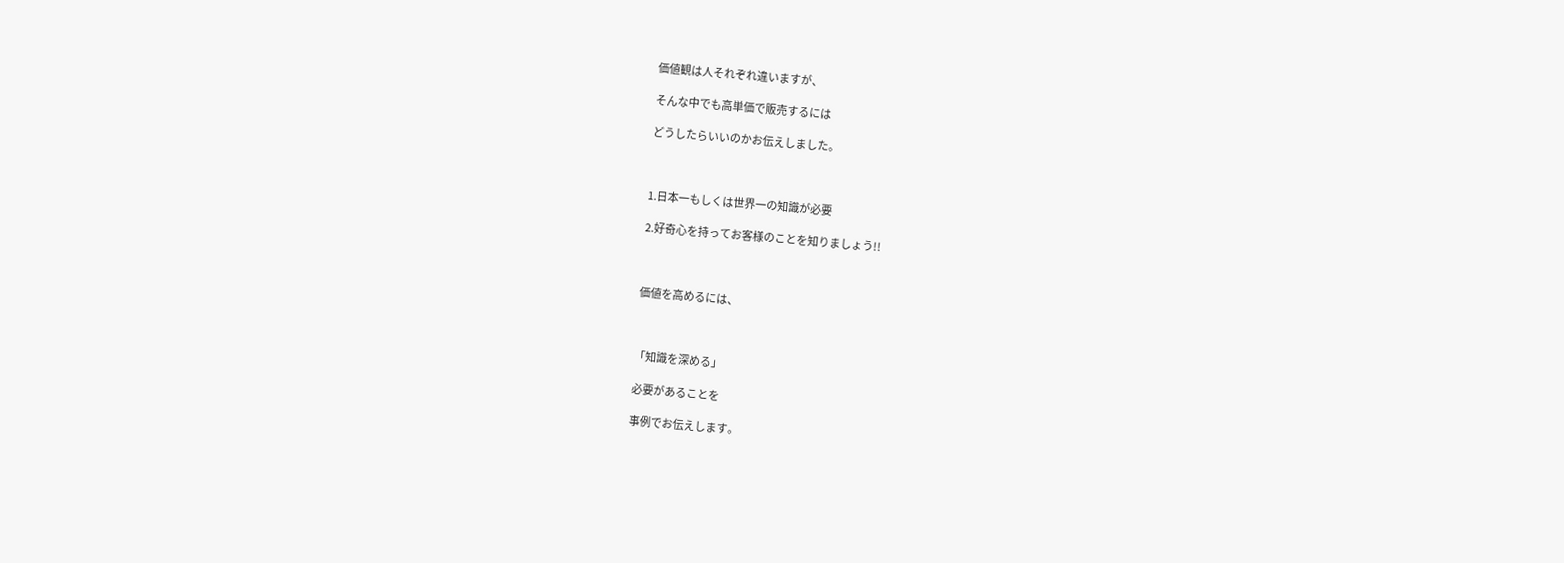価値観は人それぞれ違いますが、

そんな中でも高単価で販売するには

どうしたらいいのかお伝えしました。



1.日本一もしくは世界一の知識が必要

2.好奇心を持ってお客様のことを知りましょう!!



価値を高めるには、



「知識を深める」

必要があることを

事例でお伝えします。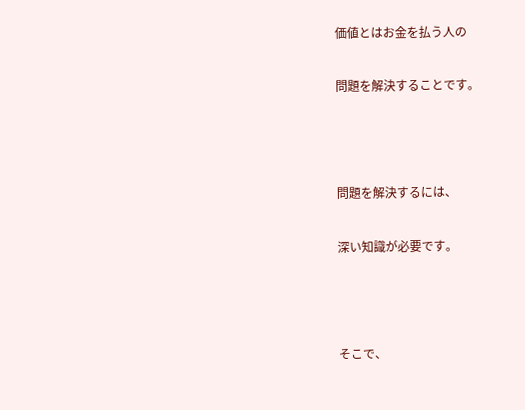価値とはお金を払う人の

問題を解決することです。



問題を解決するには、

深い知識が必要です。



そこで、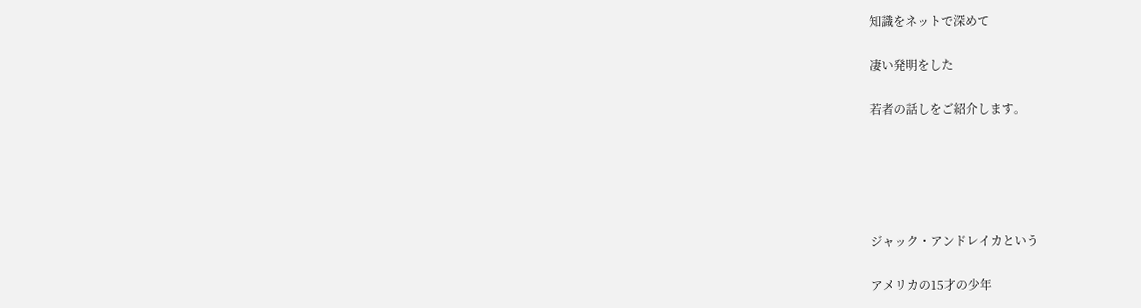知識をネットで深めて

凄い発明をした

若者の話しをご紹介します。





ジャック・アンドレイカという

アメリカの15才の少年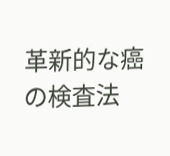革新的な癌の検査法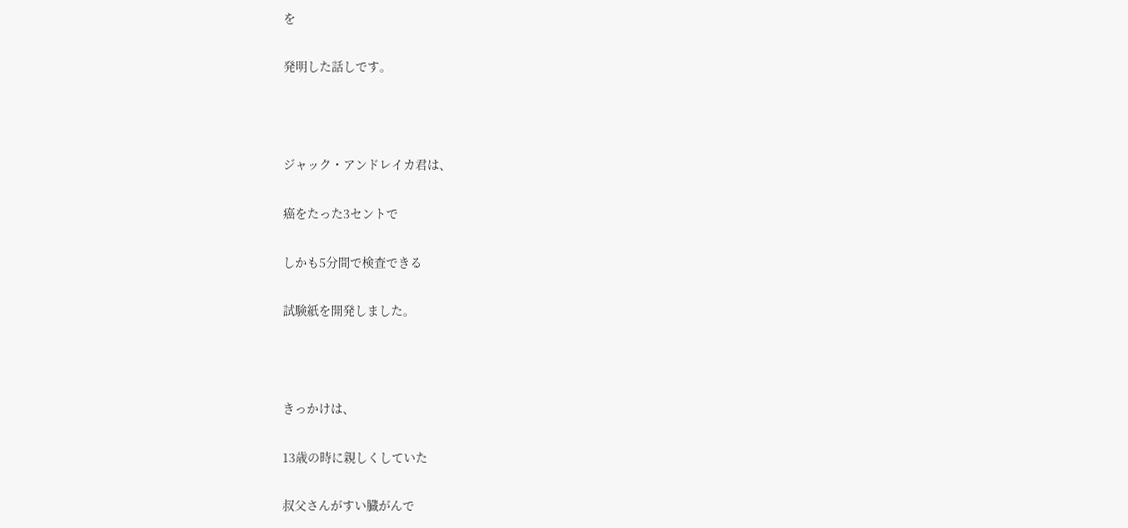を

発明した話しです。



ジャック・アンドレイカ君は、

癌をたった3セントで

しかも5分間で検査できる

試験紙を開発しました。



きっかけは、

13歳の時に親しくしていた

叔父さんがすい臓がんで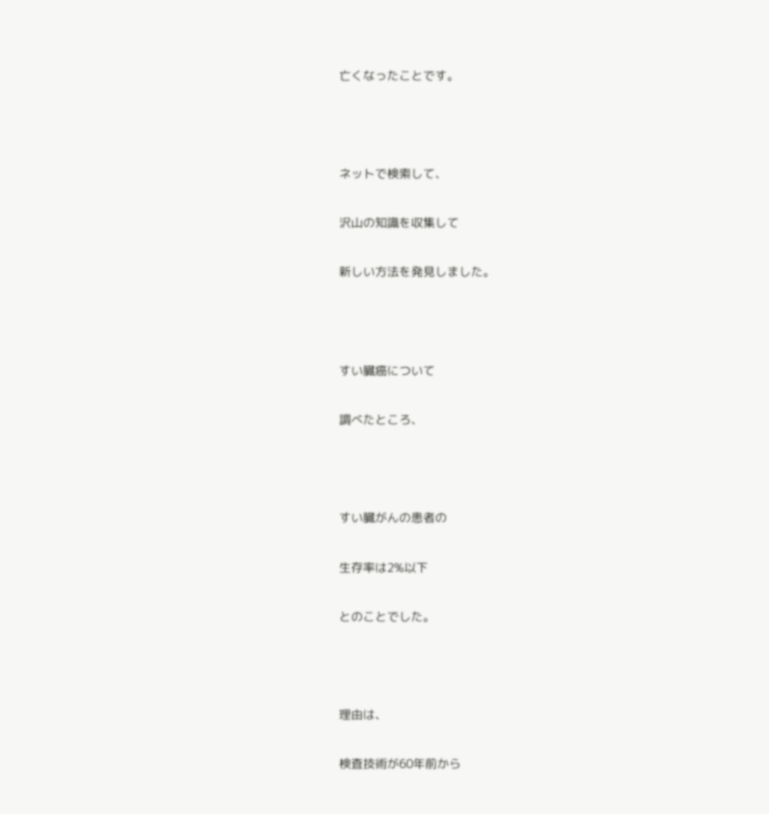亡くなったことです。



ネットで検索して、

沢山の知識を収集して

新しい方法を発見しました。



すい臓癌について

調べたところ、



すい臓がんの患者の

生存率は2%以下

とのことでした。



理由は、

検査技術が60年前から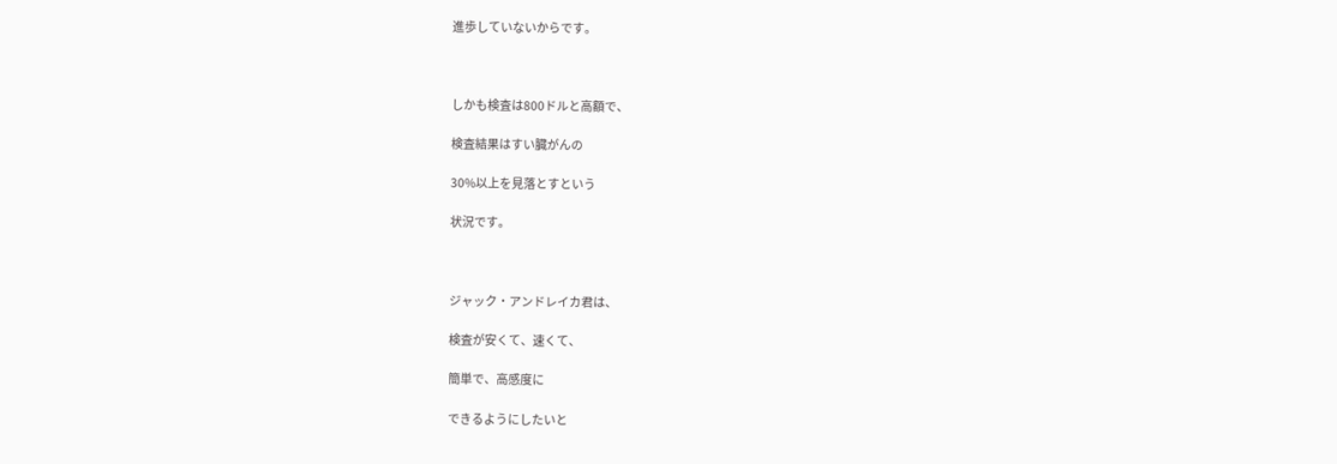進歩していないからです。



しかも検査は800ドルと高額で、

検査結果はすい臓がんの

30%以上を見落とすという

状況です。



ジャック・アンドレイカ君は、

検査が安くて、速くて、

簡単で、高感度に

できるようにしたいと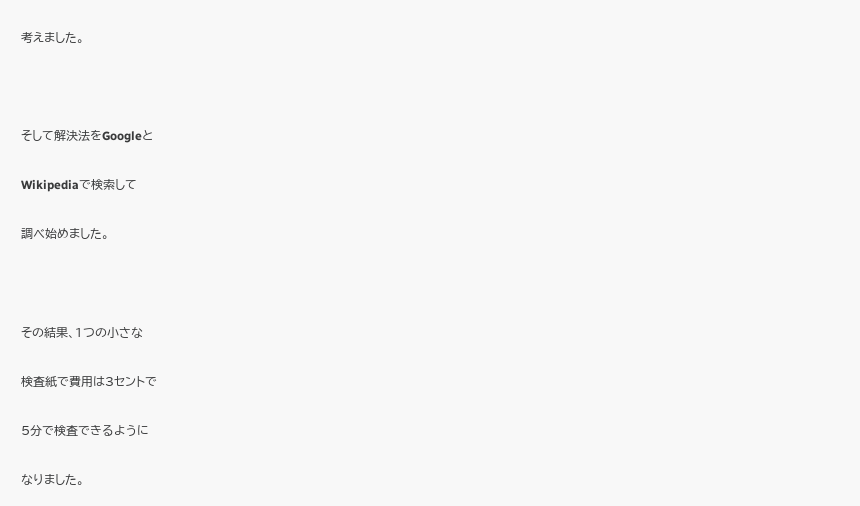考えました。



そして解決法をGoogleと

Wikipediaで検索して

調べ始めました。



その結果、1つの小さな

検査紙で費用は3セントで

5分で検査できるように

なりました。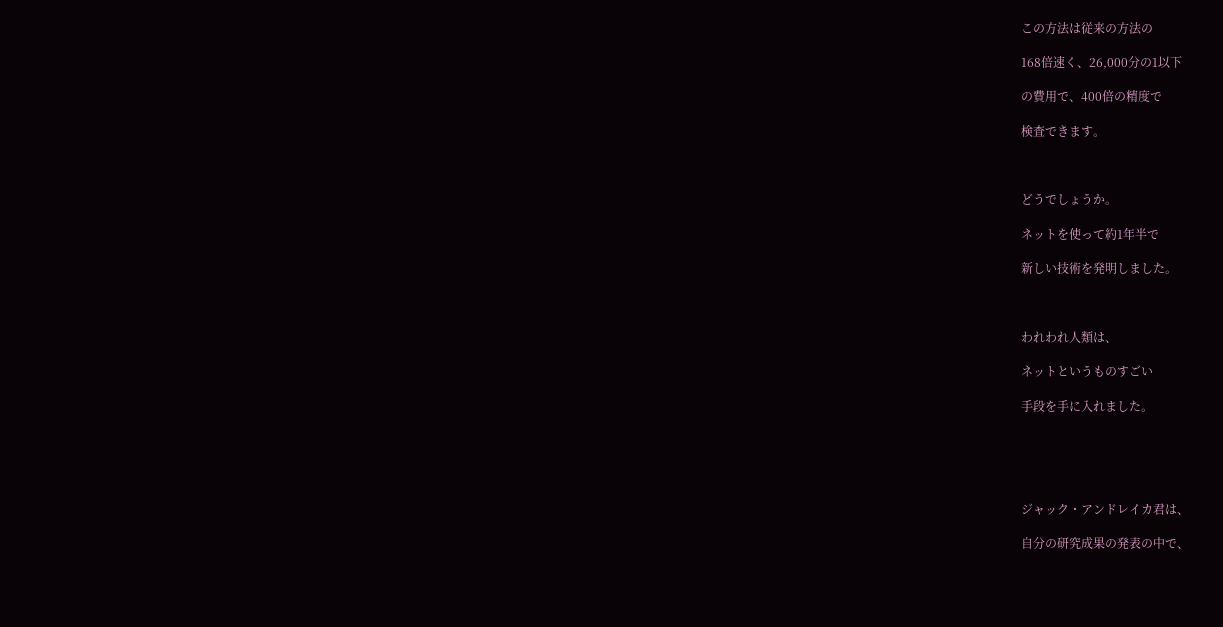この方法は従来の方法の

168倍速く、26,000分の1以下

の費用で、400倍の精度で

検査できます。



どうでしょうか。

ネットを使って約1年半で

新しい技術を発明しました。



われわれ人類は、

ネットというものすごい

手段を手に入れました。





ジャック・アンドレイカ君は、

自分の研究成果の発表の中で、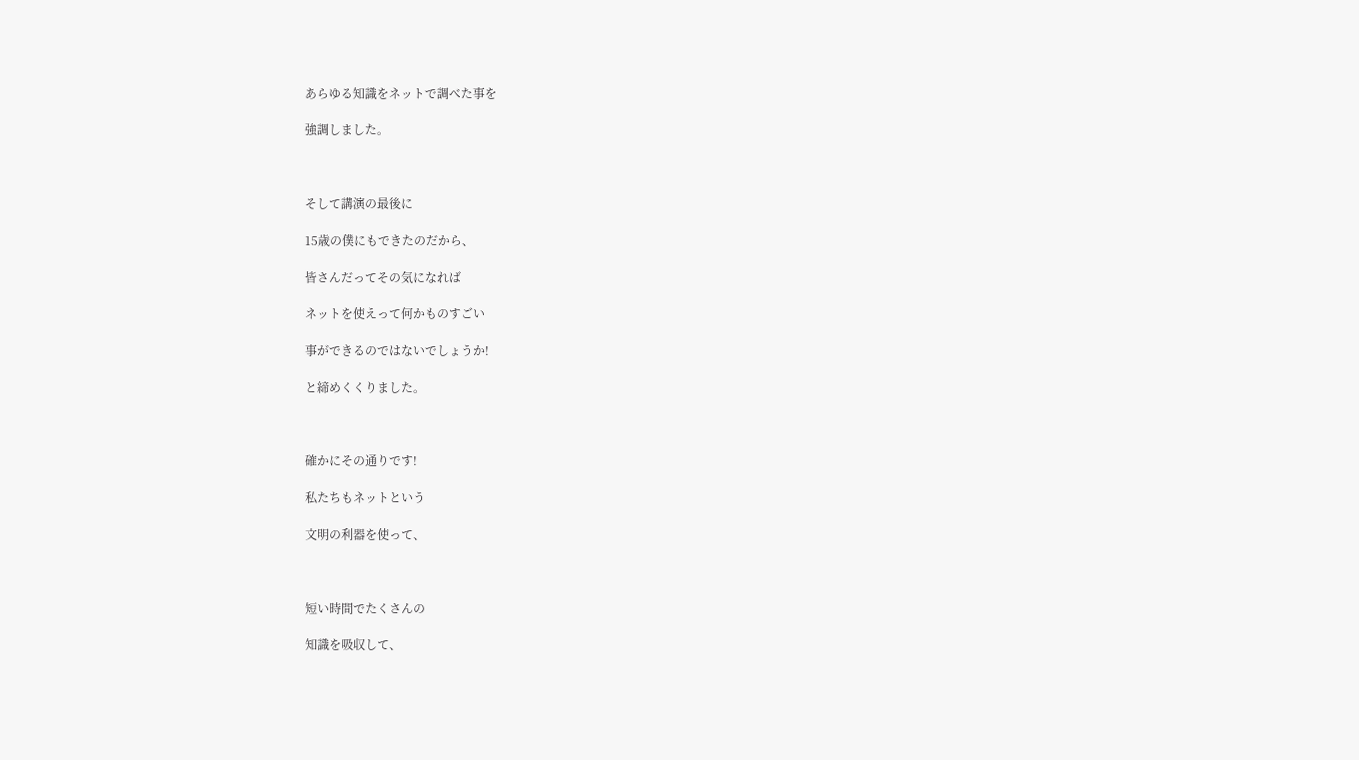あらゆる知識をネットで調べた事を

強調しました。



そして講演の最後に

15歳の僕にもできたのだから、

皆さんだってその気になれば

ネットを使えって何かものすごい

事ができるのではないでしょうか!

と締めくくりました。



確かにその通りです!

私たちもネットという

文明の利器を使って、



短い時間でたくさんの

知識を吸収して、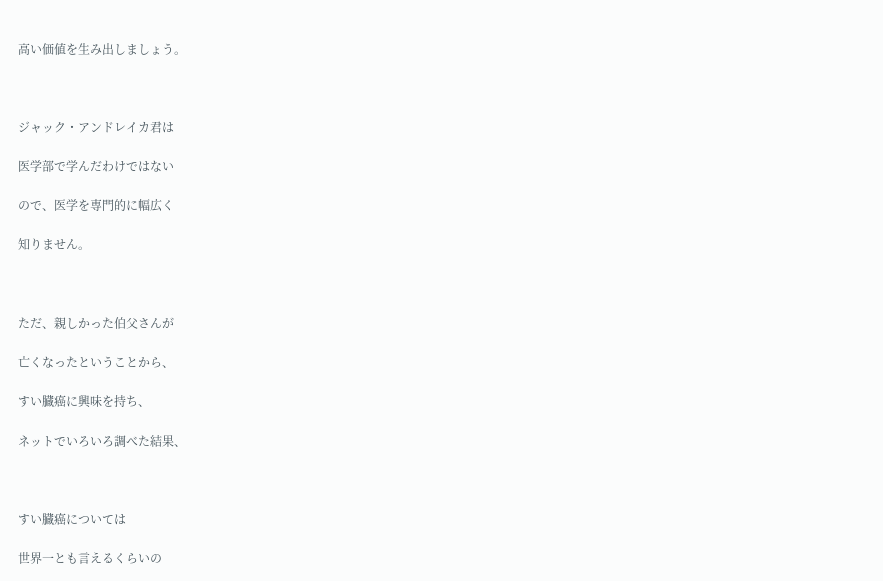高い価値を生み出しましょう。



ジャック・アンドレイカ君は

医学部で学んだわけではない

ので、医学を専門的に幅広く

知りません。



ただ、親しかった伯父さんが

亡くなったということから、

すい臓癌に興味を持ち、

ネットでいろいろ調べた結果、



すい臓癌については

世界一とも言えるくらいの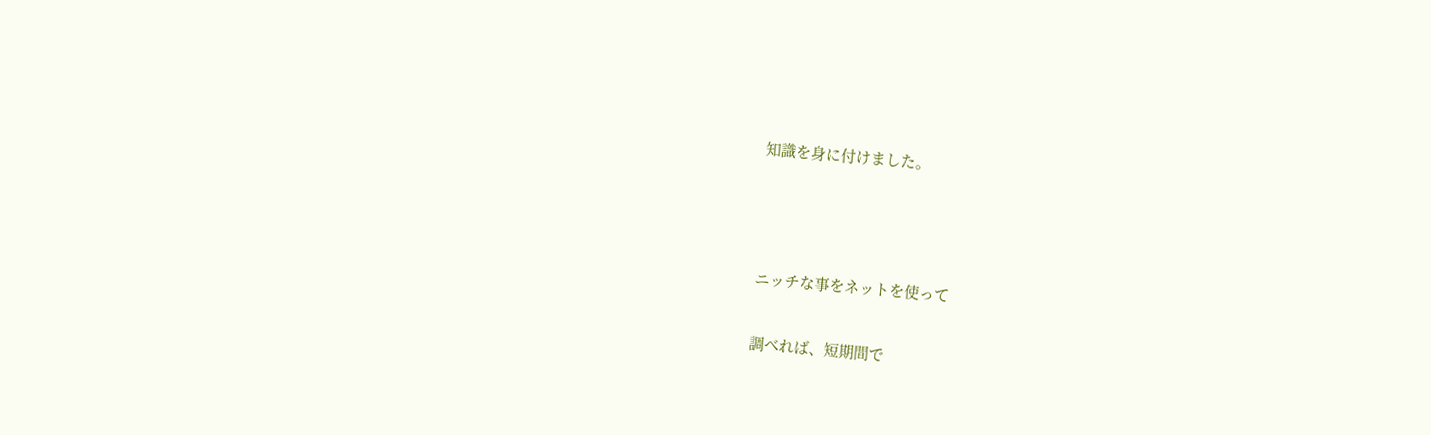知識を身に付けました。



ニッチな事をネットを使って

調べれば、短期間で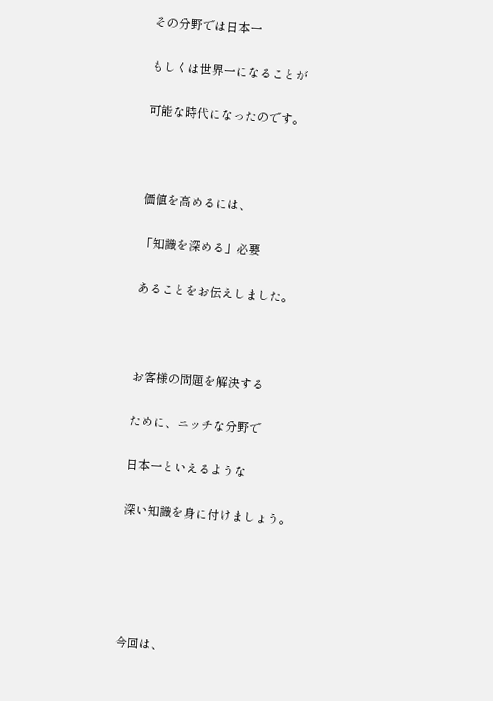その分野では日本一

もしくは世界一になることが

可能な時代になったのです。



価値を高めるには、

「知識を深める」必要

あることをお伝えしました。



お客様の問題を解決する

ために、ニッチな分野で

日本一といえるような

深い知識を身に付けましょう。





今回は、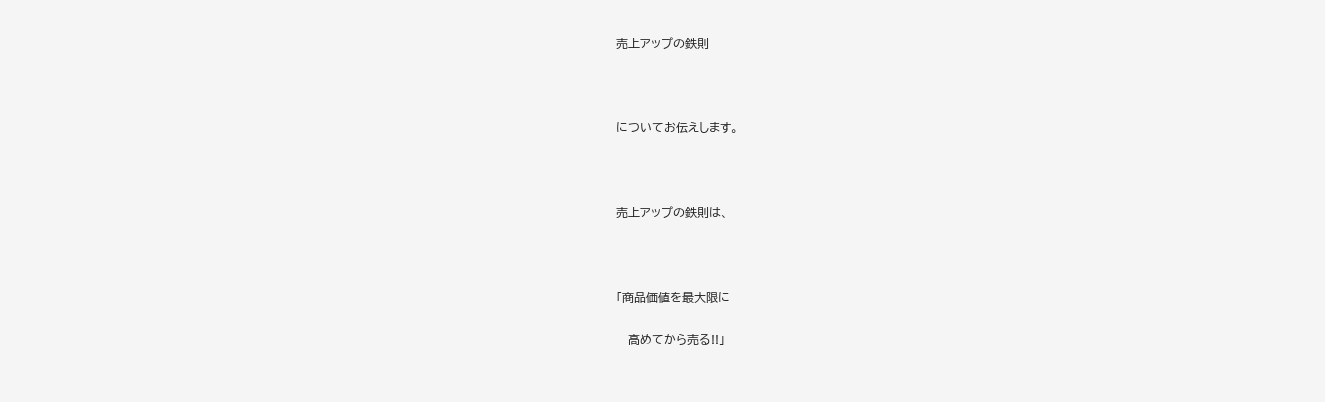売上アップの鉄則



についてお伝えします。



売上アップの鉄則は、



「商品価値を最大限に

   高めてから売る!!」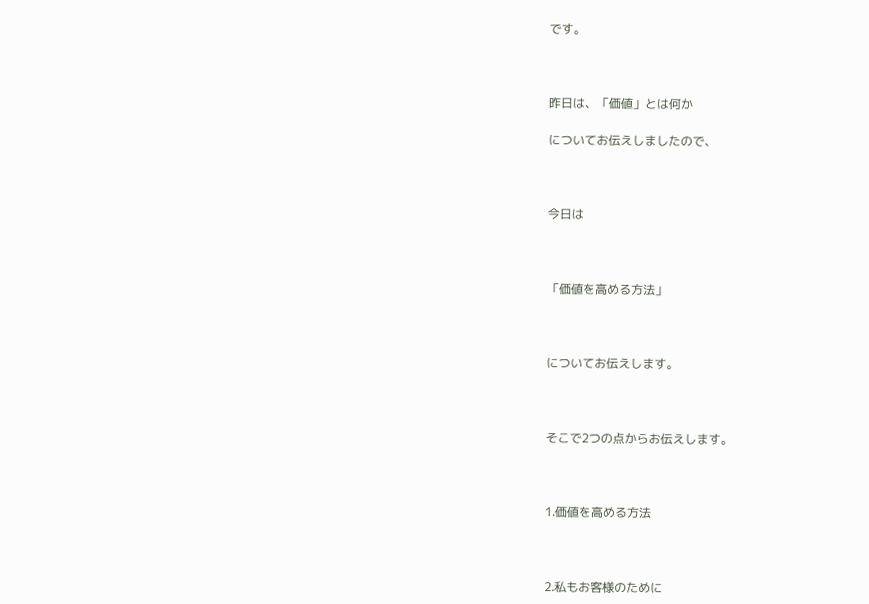です。



昨日は、「価値」とは何か

についてお伝えしましたので、



今日は



「価値を高める方法」



についてお伝えします。



そこで2つの点からお伝えします。



1.価値を高める方法



2.私もお客様のために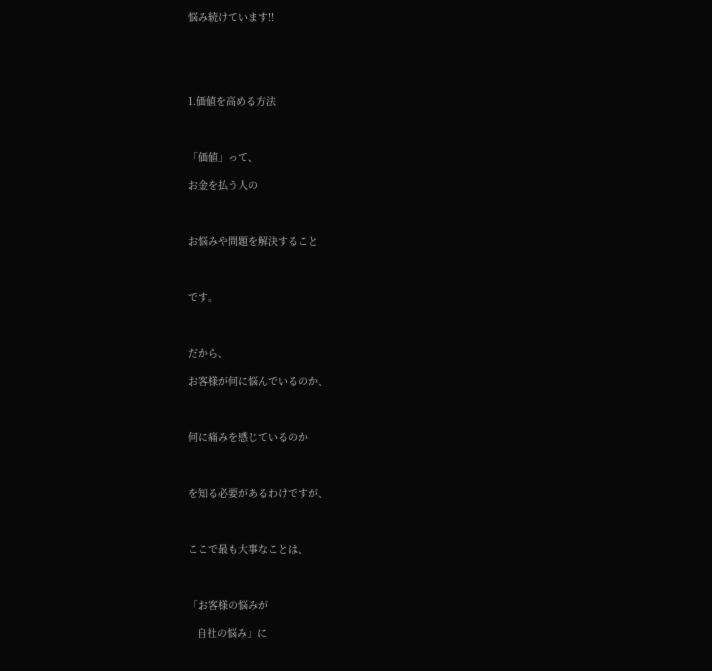悩み続けています!!





1.価値を高める方法



「価値」って、

お金を払う人の



お悩みや問題を解決すること



です。



だから、

お客様が何に悩んでいるのか、



何に痛みを感じているのか



を知る必要があるわけですが、



ここで最も大事なことは、



「お客様の悩みが

   自社の悩み」に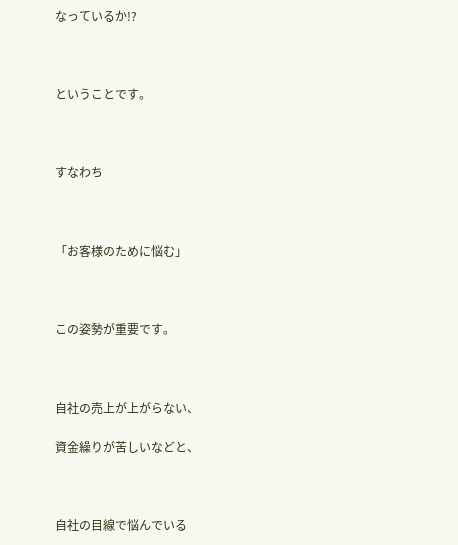なっているか!?



ということです。



すなわち



「お客様のために悩む」



この姿勢が重要です。



自社の売上が上がらない、

資金繰りが苦しいなどと、



自社の目線で悩んでいる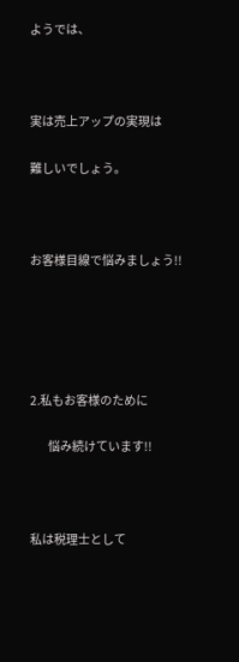ようでは、



実は売上アップの実現は

難しいでしょう。



お客様目線で悩みましょう!!





2.私もお客様のために

      悩み続けています!!



私は税理士として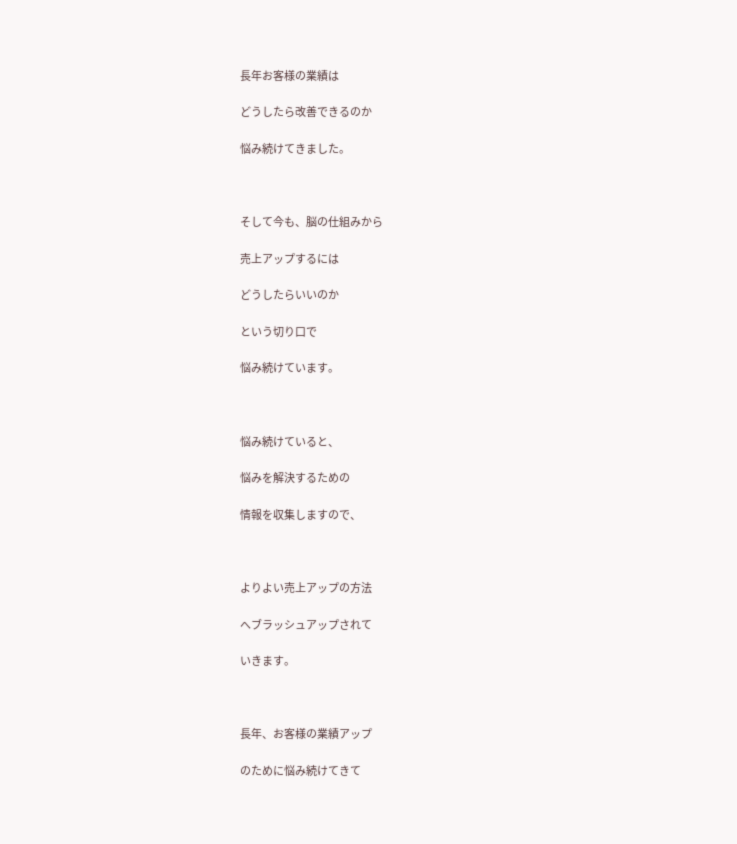長年お客様の業績は

どうしたら改善できるのか

悩み続けてきました。



そして今も、脳の仕組みから

売上アップするには

どうしたらいいのか

という切り口で

悩み続けています。



悩み続けていると、

悩みを解決するための

情報を収集しますので、



よりよい売上アップの方法

へブラッシュアップされて

いきます。



長年、お客様の業績アップ

のために悩み続けてきて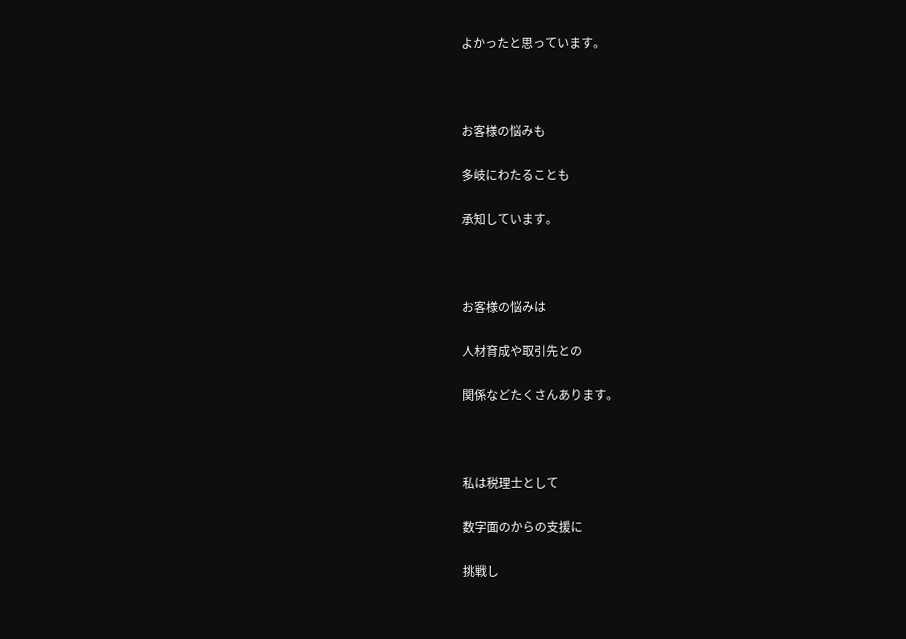よかったと思っています。



お客様の悩みも

多岐にわたることも

承知しています。



お客様の悩みは

人材育成や取引先との

関係などたくさんあります。



私は税理士として

数字面のからの支援に

挑戦し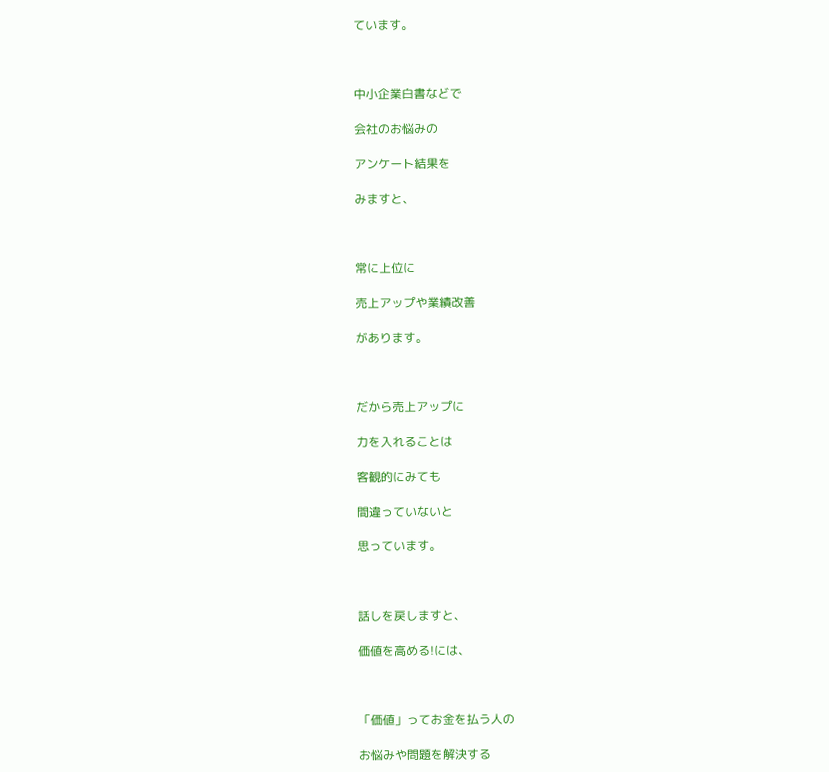ています。



中小企業白書などで

会社のお悩みの

アンケート結果を

みますと、



常に上位に

売上アップや業績改善

があります。



だから売上アップに

力を入れることは

客観的にみても

間違っていないと

思っています。



話しを戻しますと、

価値を高める!には、



「価値」ってお金を払う人の

お悩みや問題を解決する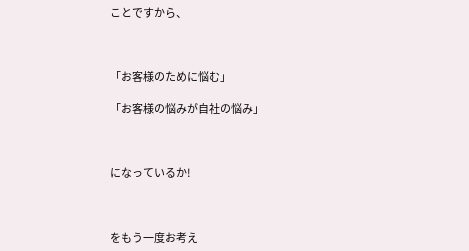ことですから、



「お客様のために悩む」

「お客様の悩みが自社の悩み」



になっているか!



をもう一度お考え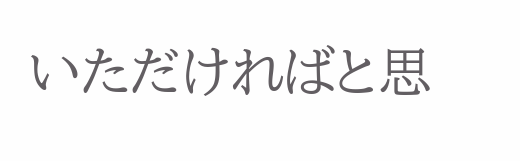いただければと思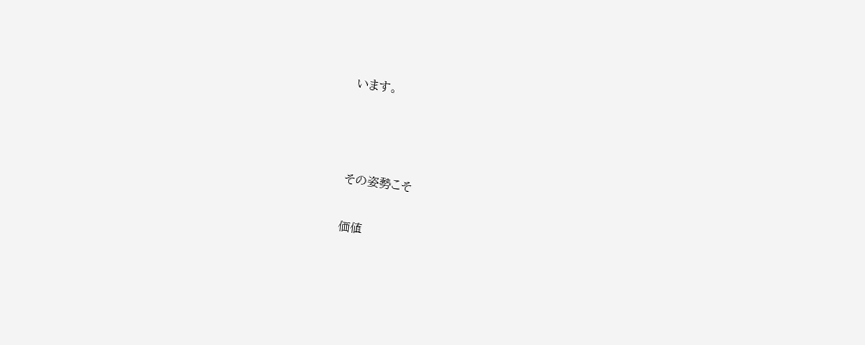います。



その姿勢こそ

価値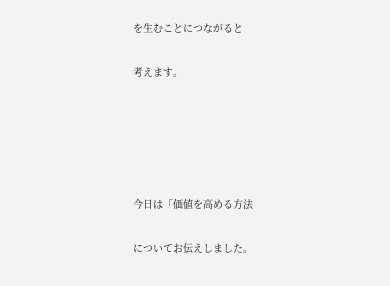を生むことにつながると

考えます。





今日は「価値を高める方法

についてお伝えしました。